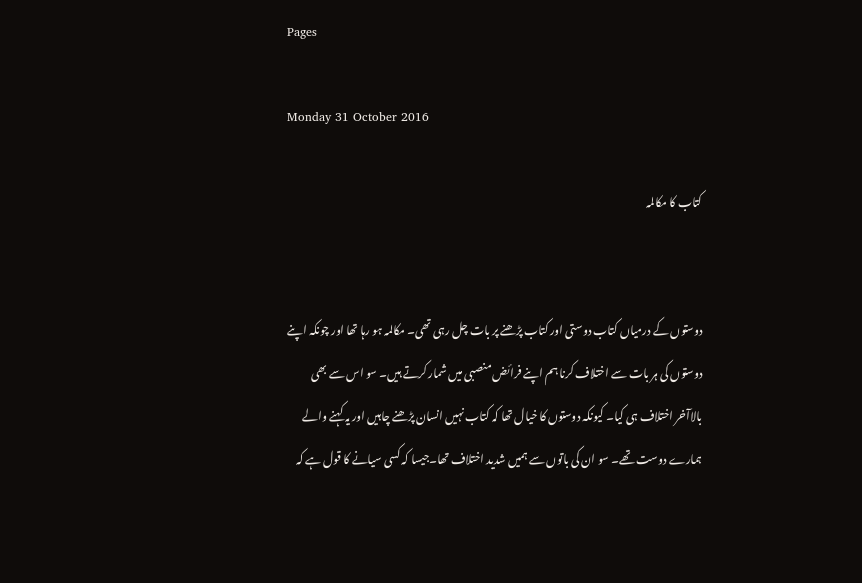Pages

Monday 31 October 2016

کتاب کا مکالمہ


دوستوں کے درمیاں کتاب دوستی اور کتاب پڑھنے پر بات چل رہی تھی۔ مکالمہ ہو رہا تھا اور چونکہ اپنے دوستوں کی ہر بات سے اختلاف کرنا ہم اپنے فرائض منصبی میں شمار کرتے ہیں۔ سو اس سے بھی بالاآخر اختلاف ہی کیا۔ کیونکہ دوستوں کا خیال تھا کہ کتاب نہیں انسان پڑھنے چاہیں اور یہ کہنے والے ہمارے دوست تھے۔ سو ان کی باتوں سے ہمیں شدید اختلاف تھا۔جیسا کہ کسی سیانے کا قول ہے کہ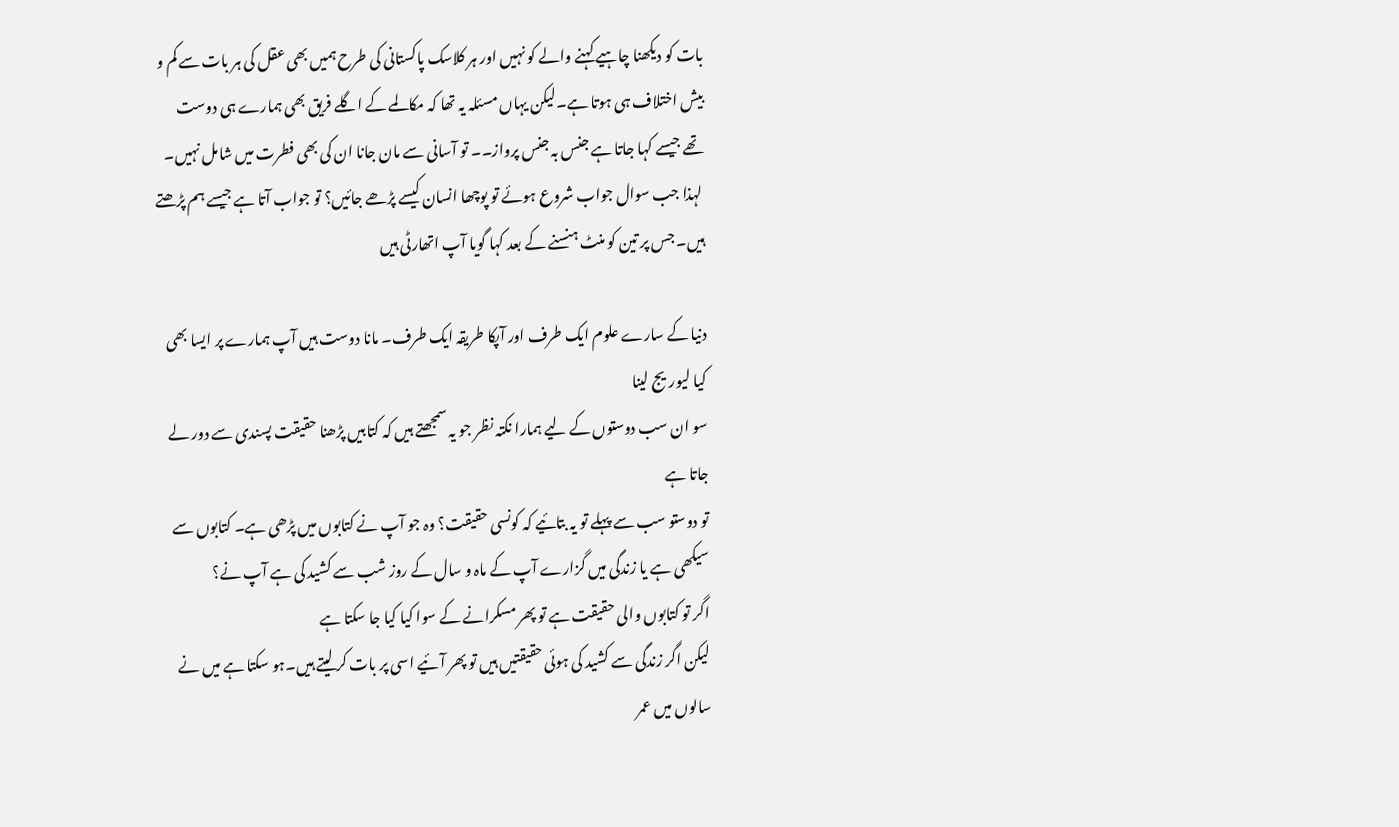بات کو دیکھنا چاہیے کہنے والے کو نہیں اور ہر کلاسک پاکستانی کی طرح ہمیں بھی عقل کی ہر بات سے کم و بیش اختلاف ہی ہوتا ہے۔لیکن یہاں مسئلہ یہ تھا کہ مکالمے کے اگلے فریق بھی ہمارے ہی دوست تھے جیسے کہا جاتا ہے جنس بہ جنس پرواز۔۔ تو آسانی سے مان جانا ان کی بھی فطرت میں شامل نہیں۔
 لہذا جب سوال جواب شروع ہوئے تو پوچھا انسان کیسے پڑھے جائیں؟ تو جواب آتا ہے جیسے ہم پڑھتے ہیں۔ جس پر تین کو منٹ ہنسنے کے بعد کہا گویا آپ اتھارٹی ہیں

دنیا کے سارے علوم ایک طرف اور آپکا طریقہ ایک طرف۔ مانا دوست ہیں آپ ہمارے پر ایسا بھی کیا لیوریج لینا
سو ان سب دوستوں کے لیے ہمارا نکتہ نظر جو یہ سمجھتے ہیں کہ کتابیں پڑھنا حقیقت پسندی سے دور لے جاتا ہے
تو دوستو سب سے پہلے تو یہ بتائیے کہ کونسی حقیقت؟ وہ جو آپ نے کتابوں میں پڑھی ہے۔ کتابوں سے سیکھی ہے یا زندگی میں گزارے آپ کے ماہ و سال کے روز شب سے کشید کی ہے آپ نے؟
اگر تو کتابوں والی حقیقت ہے تو پھر مسکرانے کے سوا کیا کیا جا سکتا ہے
لیکن اگر زندگی سے کشید کی ہوئی حقیقتیں ہیں تو پھر آئیے اسی پر بات کر لیتے ہیں۔ہو سکتا ہے میں نے سالوں میں عمر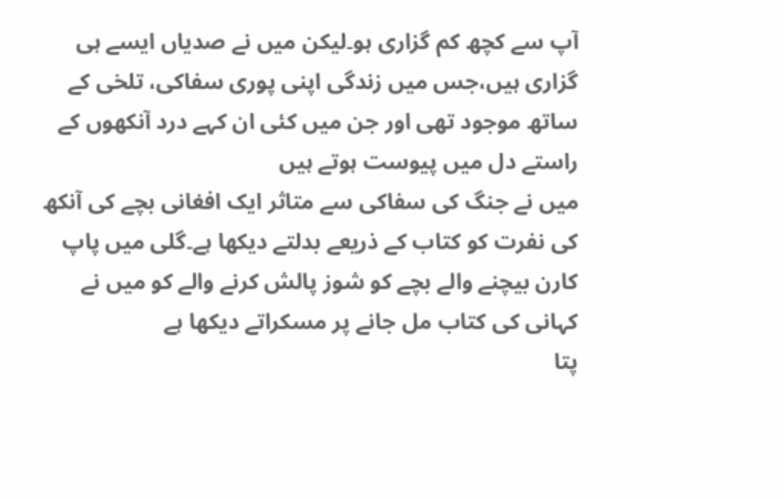آپ سے کچھ کم گزاری ہو۔لیکن میں نے صدیاں ایسے ہی گزاری ہیں،جس میں زندگی اپنی پوری سفاکی، تلخی کے ساتھ موجود تھی اور جن میں کئی ان کہے درد آنکھوں کے راستے دل میں پیوست ہوتے ہیں
میں نے جنگ کی سفاکی سے متاثر ایک افغانی بچے کی آنکھ کی نفرت کو کتاب کے ذریعے بدلتے دیکھا ہے۔گلی میں پاپ کارن بیچنے والے بچے کو شوز پالش کرنے والے کو میں نے کہانی کی کتاب مل جانے پر مسکراتے دیکھا ہے
پتا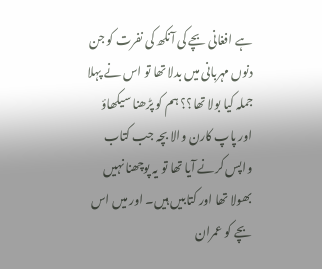ہے افغانی بچے کی آنکھ کی نفرت کو جن دنوں مہربانی میں بدلا تھا تو اس نے پہلا جملہ کیا بولا تھا؟؟ ہم کو پڑھنا سیکھاؤ
اور پاپ کارن والا بچہ جب کتاب واپس کرنے آیا تھا تو یہ پوچھنا نہیں بھولا تھا اور کتابیں ہیں۔ اور میں اس بچے کو عمران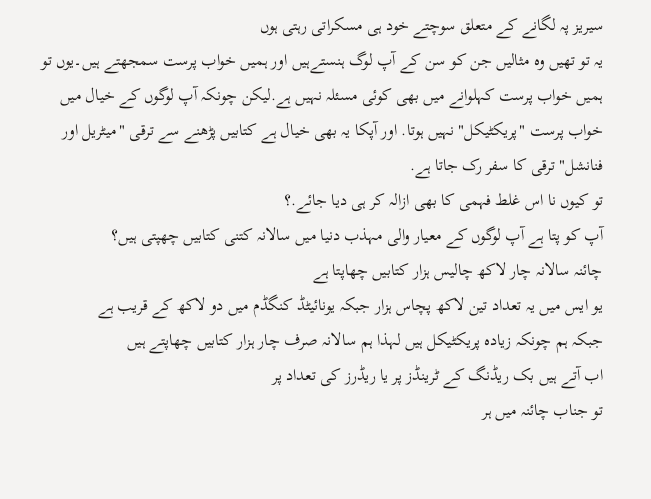سیریز پہ لگانے کے متعلق سوچتے خود ہی مسکراتی رہتی ہوں
یہ تو تھیں وہ مثالیں جن کو سن کے آپ لوگ ہنستےہیں اور ہمیں خواب پرست سمجھتے ہیں۔یوں تو ہمیں خواب پرست کہلوانے میں بھی کوئی مسئلہ نہیں ہے.لیکن چونکہ آپ لوگوں کے خیال میں خواب پرست "پریکٹیکل" نہیں ہوتا. اور آپکا یہ بھی خیال ہے کتابیں پڑھنے سے ترقی "میٹریل اور فنانشل" ترقی کا سفر رک جاتا ہے.
تو کیوں نا اس غلط فہمی کا بھی ازالہ کر ہی دیا جائے.؟
آپ کو پتا ہے آپ لوگوں کے معیار والی مہذب دنیا میں سالانہ کتنی کتابیں چھپتی ہیں؟
چائنہ سالانہ چار لاکھ چالیس ہزار کتابیں چھاپتا ہے
یو ایس میں یہ تعداد تین لاکھ پچاس ہزار جبکہ یونائیٹڈ کنگڈم میں دو لاکھ کے قریب ہے
جبکہ ہم چونکہ زیادہ پریکٹیکل ہیں لہذا ہم سالانہ صرف چار ہزار کتابیں چھاپتے ہیں
اب آتے ہیں بک ریڈنگ کے ٹرینڈز پر یا ریڈرز کی تعداد پر
تو جناب چائنہ میں ہر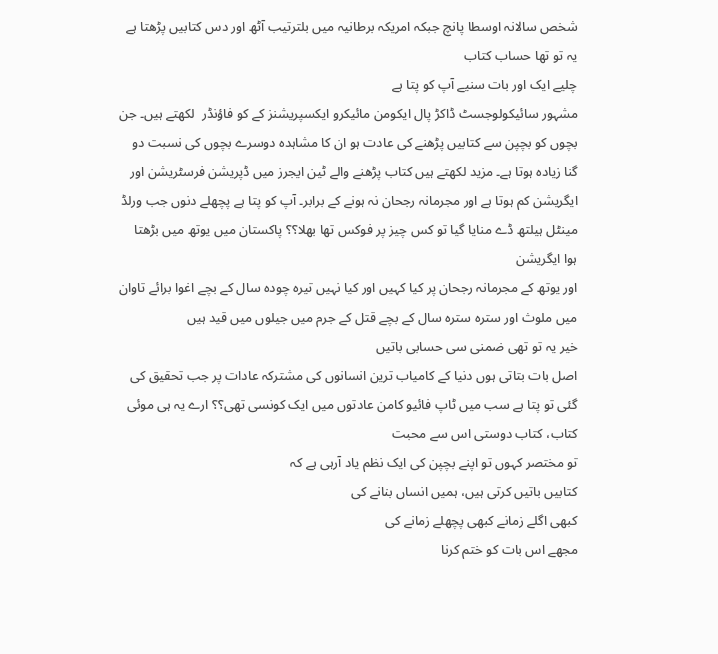شخص سالانہ اوسطا پانچ جبکہ امریکہ برطانیہ میں بلترتیب آٹھ اور دس کتابیں پڑھتا ہے
یہ تو تھا حساب کتاب
چلیے ایک اور بات سنیے آپ کو پتا ہے
مشہور سائیکولوجسٹ ڈاکڑ پال ایکومن مائیکرو ایکسپریشنز کے کو فاؤنڈر  لکھتے ہیں۔ جن بچوں کو بچپن سے کتابیں پڑھنے کی عادت ہو ان کا مشاہدہ دوسرے بچوں کی نسبت دو گنا زیادہ ہوتا ہے۔ مزید لکھتے ہیں کتاب پڑھنے والے ٹین ایجرز میں ڈپریشن فرسٹریشن اور ایگریشن کم ہوتا ہے اور مجرمانہ رجحان نہ ہونے کے برابر۔ آپ کو پتا ہے پچھلے دنوں جب ورلڈ مینٹل ہیلتھ ڈے منایا گیا تو کس چیز پر فوکس تھا بھلا؟؟ پاکستان میں یوتھ میں بڑھتا ہوا ایگریشن
اور یوتھ کے مجرمانہ رجحان پر کیا کہیں اور کیا نہیں تیرہ چودہ سال کے بچے اغوا برائے تاوان میں ملوث اور سترہ سترہ سال کے بچے قتل کے جرم میں جیلوں میں قید ہیں
خیر یہ تو تھی ضمنی سی حسابی باتیں
اصل بات بتاتی ہوں دنیا کے کامیاب ترین انسانوں کی مشترکہ عادات پر جب تحقیق کی گئی تو پتا ہے سب میں ٹاپ فائیو کامن عادتوں میں ایک کونسی تھی؟؟ ارے یہ ہی موئی کتاب، کتاب دوستی اس سے محبت
تو مختصر کہوں تو اپنے بچپن کی ایک نظم یاد آرہی ہے کہ
کتابیں باتیں کرتی ہیں، ہمیں انساں بنانے کی
کبھی اگلے زمانے کبھی پچھلے زمانے کی
مجھے اس بات کو ختم کرنا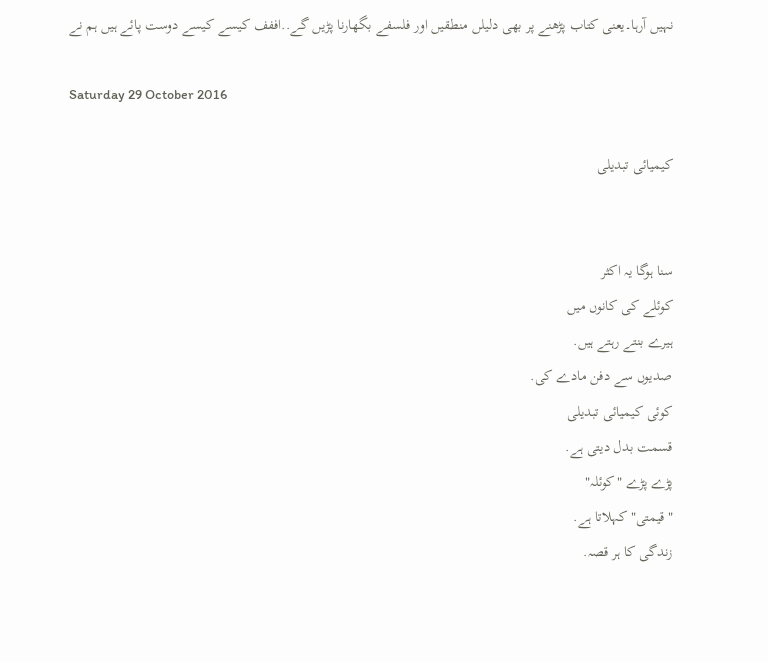نہیں آرہا۔یعنی کتاب پڑھنے پر بھی دلیلں منطقیں اور فلسفے بگھارنا پڑیں گے..اففف کیسے کیسے دوست پائے ہیں ہم نے

Saturday 29 October 2016

کیمیائی تبدیلی


سنا ہوگا یہ اکثر
کوئلے کی کانوں میں
ہیرے بنتے رہتے ہیں.
صدیوں سے دفن مادے کی.
کوئی کیمیائی تبدیلی
قسمت بدل دیتی ہے.
پڑے پڑے "کوئلہ"
"قیمتی" کہلاتا ہے.
زندگی کا ہر قصہ.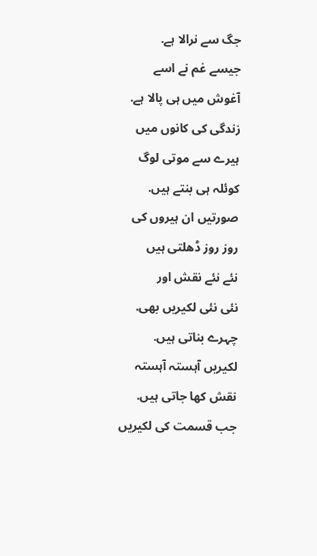جگ سے نرالا ہے.
جیسے غم نے اسے
آغوش میں ہی پالا ہے.
زندگی کی کانوں میں
ہیرے سے موتی لوگ
کوئلہ ہی بنتے ہیں.
صورتیں ان ہیروں کی
روز روز ڈھلتی ہیں
نئے نئے نقش اور
نئی نئی لکیریں بھی.
چہرے بناتی ہیں.
لکیریں آہستہ آہستہ
نقش کھا جاتی ہیں.
جب قسمت کی لکیریں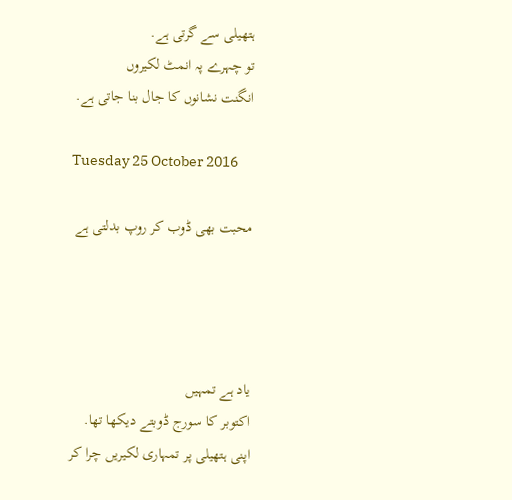ہتھیلی سے گرتی ہے.
تو چہرے پہ انمٹ لکیروں
انگنت نشانوں کا جال بنا جاتی ہے.

Tuesday 25 October 2016

محبت بھی ڈوب کر روپ بدلتی ہے




یاد ہے تمہیں
اکتوبر کا سورج ڈوبتے دیکھا تھا.
اپنی ہتھیلی پر تمہاری لکیریں چرا کر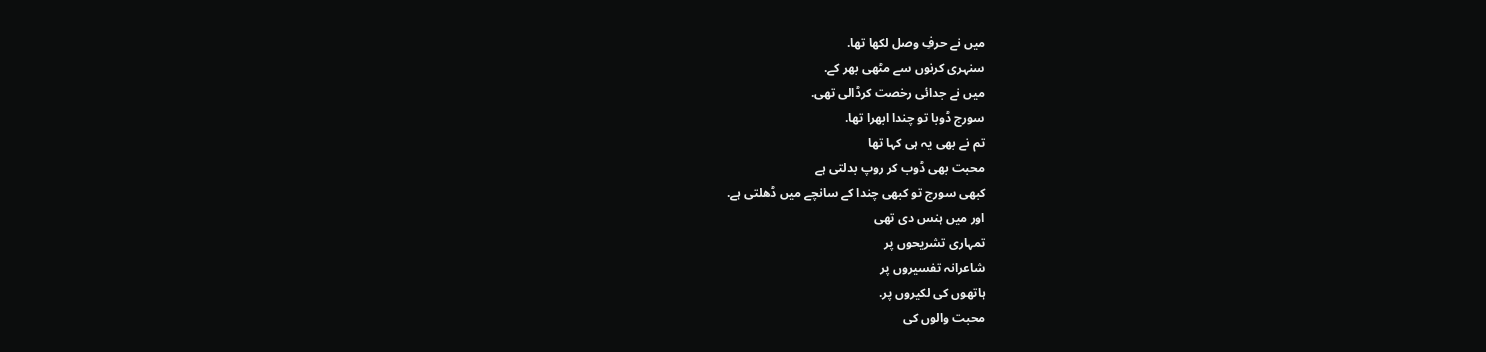میں نے حرفِ وصل لکھا تھا.
سنہری کرنوں سے مٹھی بھر کے.
میں نے جدائی رخصت کرڈالی تھی.
سورج ڈوبا تو چندا ابھرا تھا.
تم نے بھی یہ ہی کہا تھا
محبت بھی ڈوب کر روپ بدلتی ہے
کبھی سورج تو کبھی چندا کے سانچے میں ڈھلتی ہے.
اور میں ہنس دی تھی
تمہاری تشریحوں پر
شاعرانہ تفسیروں پر
ہاتھوں کی لکیروں پر.
محبت والوں کی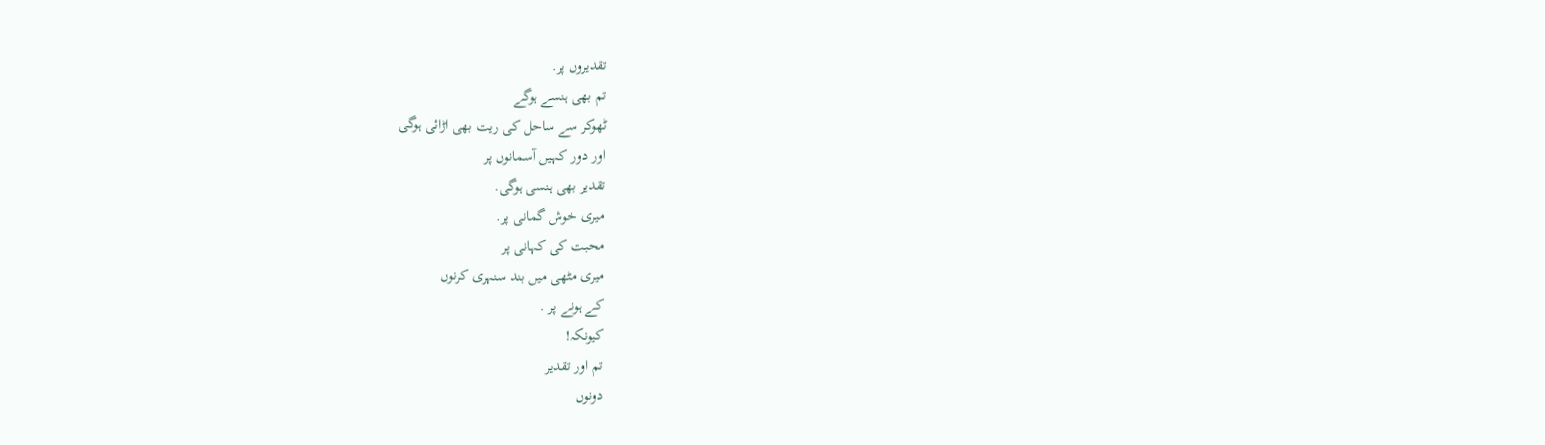تقدیروں پر.
تم بھی ہنسے ہوگے
ٹھوکر سے ساحل کی ریت بھی اڑائی ہوگی
اور دور کہیں آسمانوں پر
تقدیر بھی ہنسی ہوگی.
میری خوش گمانی پر.
محبت کی کہانی پر
میری مٹھی میں بند سنہری کرنوں
کے ہونے پر .
کیونکہ!
تم اور تقدیر
دونوں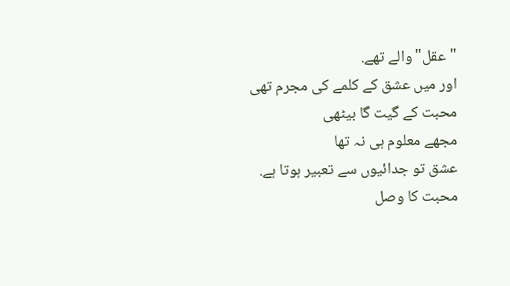"عقل"والے تھے.
اور میں عشق کے کلمے کی مجرم تھی
محبت کے گیت گا بیٹھی
مجھے معلوم ہی نہ تھا
عشق تو جدائیوں سے تعبیر ہوتا ہے.
محبت کا وصل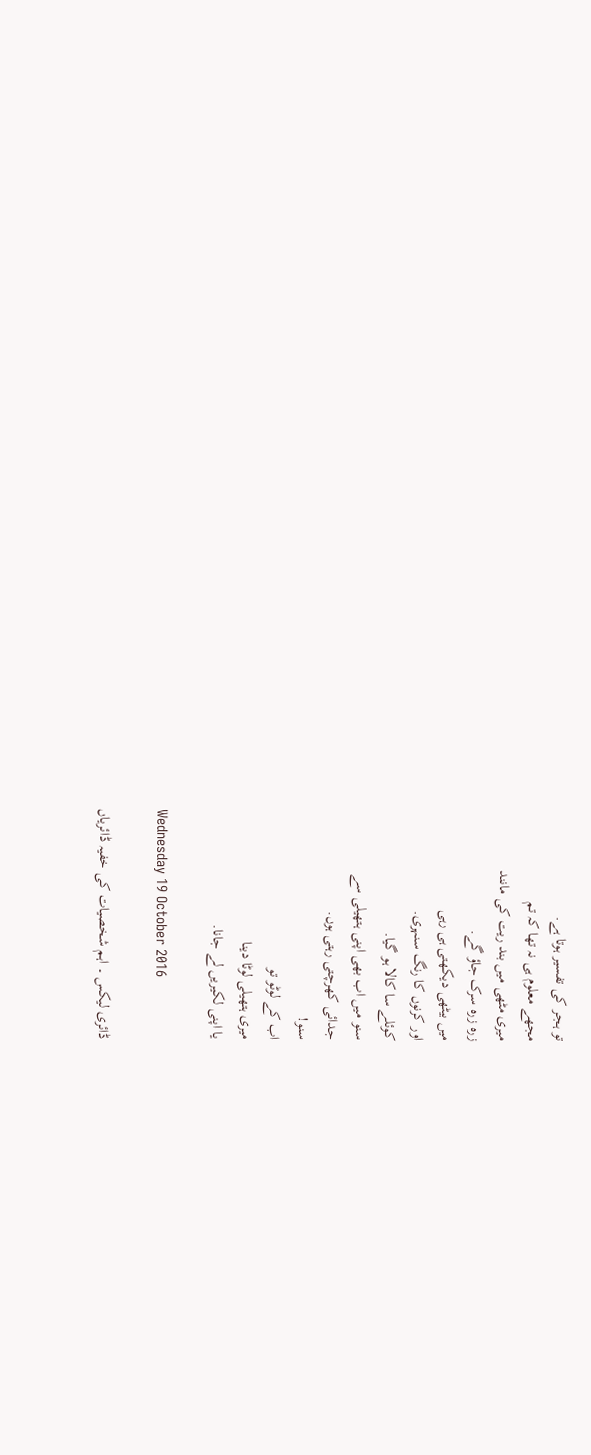تو ہجر کی تفسیر ہوتا ہے.
مجھے معلوم ہی نہ تھا کہ تم
میری مٹھی میں بند ریت کی مانند
زرہ زرہ سرک جاؤ گے.
میں بیٹھی دیکھتی ہی رہی
اور کرنوں کا رنگ سنہری.
کوئلے سا کالا ہو گیا.
سنو میں اب بھی اپنی ہتھیلی سے
جدائی کھرچتی رہتی ہوں.
سنو!
اب کے لوٹو تو
میری ہتھیلی لوٹا دینا
یا اپنی لکیریں لے جانا.

Wednesday 19 October 2016

ڈائری لیکس ۔ اہم شخصیات کی خفیہ ڈائریاں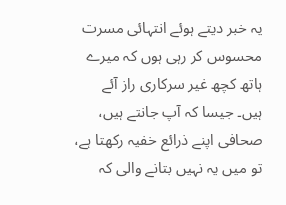یہ خبر دیتے ہوئے انتہائی مسرت محسوس کر رہی ہوں کہ میرے ہاتھ کچھ غیر سرکاری راز آئے ہیں۔ جیسا کہ آپ جانتے ہیں، صحافی اپنے ذرائع خفیہ رکھتا ہے، تو میں یہ نہیں بتانے والی کہ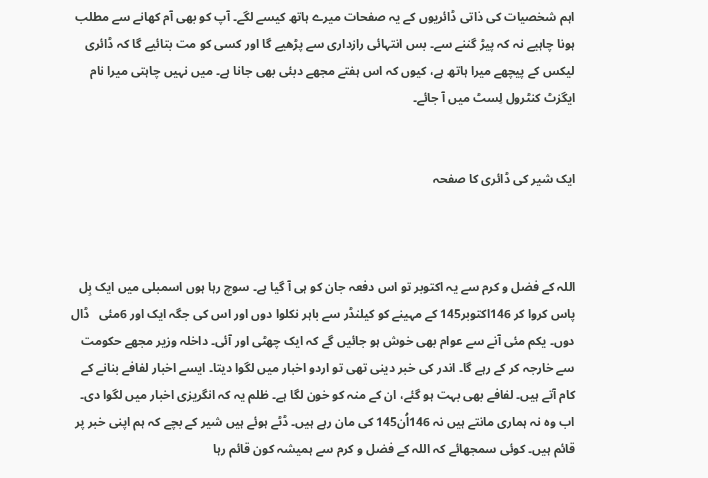اہم شخصیات کی ذاتی ڈائریوں کے یہ صفحات میرے ہاتھ کیسے لگے۔ آپ کو بھی آم کھانے سے مطلب ہونا چاہیے نہ کہ پیڑ گننے سے۔ بس انتہائی رازداری سے پڑھیے گا اور کسی کو مت بتائیے گا کہ ڈائری لیکس کے پیچھے میرا ہاتھ ہے، کیوں کہ اس ہفتے مجھے دبئی بھی جانا ہے۔ میں نہیں چاہتی میرا نام ایگزٹ‌ کنٹرول لِسٹ میں آ جائے۔


ایک شیر کی ڈائری کا صفحہ



اللہ کے فضل و کرم سے یہ اکتوبر تو اس دفعہ جان کو ہی آ گیا ہے۔ سوچ رہا ہوں اسمبلی میں ایک بِل پاس کروا کر 146اکتوبر145 کے مہینے کو کیلنڈر سے باہر نکلوا دوں اور اس کی جگہ ایک اور 6مئی   ڈال دوں۔ یکم مئی آنے سے عوام بھی خوش ہو جائیں گے کہ ایک چھٹی اور آئی۔ داخلہ وزیر مجھے حکومت سے خارجہ کر کے رہے گا۔ اندر کی خبر دینی تھی تو اردو اخبار میں لگوا دیتا۔ ایسے اخبار لفافے بنانے کے کام آتے ہیں۔ لفافے بھی بہت ہو گئے، ان کے منہ کو خون لگا ہے۔ ظلم یہ کہ انگریزی اخبار میں‌ لگوا دی۔ اب وہ نہ ہماری مانتے ہیں نہ 146اُن145 کی مان رہے ہیں۔ ڈٹے ہوئے ہیں شیر کے بچے کہ ہم اپنی خبر پر قائم ہیں۔ کوئی سمجھائے کہ اللہ کے فضل و کرم سے ہمیشہ کون قائم رہا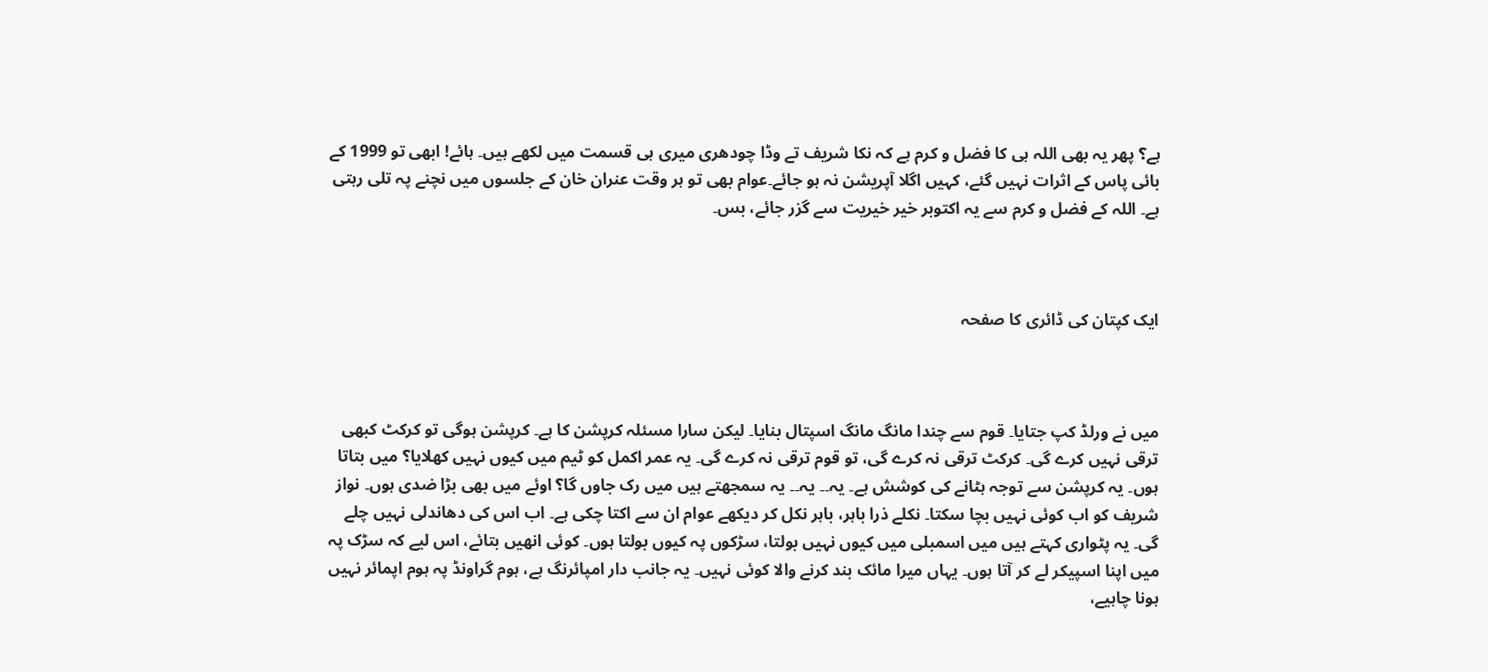ہے؟ پھر یہ بھی اللہ ہی کا فضل و کرم ہے کہ نکا شریف تے وڈا چودھری میری ہی قسمت میں لکھے ہیں۔ ہائے! ابھی تو 1999 کے بائی پاس کے اثرات نہیں گئے، کہیں اگلا آپریشن نہ ہو جائے۔عوام بھی تو ہر وقت عنران خان کے جلسوں میں نچنے پہ تلی رہتی ہے۔ اللہ کے فضل و کرم سے یہ اکتوبر خیر خیریت سے گزر جائے، بس۔



ایک کپتان کی ڈائری کا صفحہ



میں نے ورلڈ کپ جتایا۔ قوم سے چندا مانگ مانگ اسپتال بنایا۔ لیکن سارا مسئلہ کرپشن کا ہے۔ کرپشن ہوگی تو کرکٹ کبھی ترقی نہیں کرے گی۔ کرکٹ ترقی نہ کرے گی، تو قوم ترقی نہ کرے گی۔ یہ عمر اکمل کو ٹیم میں کیوں نہیں کھلایا؟ میں بتاتا ہوں۔ یہ کرپشن سے توجہ ہٹانے کی کوشش ہے۔ یہ۔۔ یہ۔۔ یہ سمجھتے ہیں میں رک جاوں گا؟ اوئے میں بھی بڑا ضدی ہوں۔ نواز شریف کو اب کوئی نہیں بچا سکتا۔ نکلے ذرا باہر، باہر نکل کر دیکھے عوام ان سے اکتا چکی ہے۔ اب اس کی دھاندلی نہیں چلے گی۔ یہ پٹواری کہتے ہیں میں اسمبلی میں کیوں نہیں بولتا، سڑکوں پہ کیوں بولتا ہوں۔ کوئی انھیں بتائے، اس لیے کہ سڑک پہ میں اپنا اسپیکر لے کر آتا ہوں۔ یہاں میرا مائک بند کرنے والا کوئی نہیں۔ یہ جانب دار امپائرنگ ہے، ہوم گراونڈ پہ ہوم اپمائر نہیں ہونا چاہیے،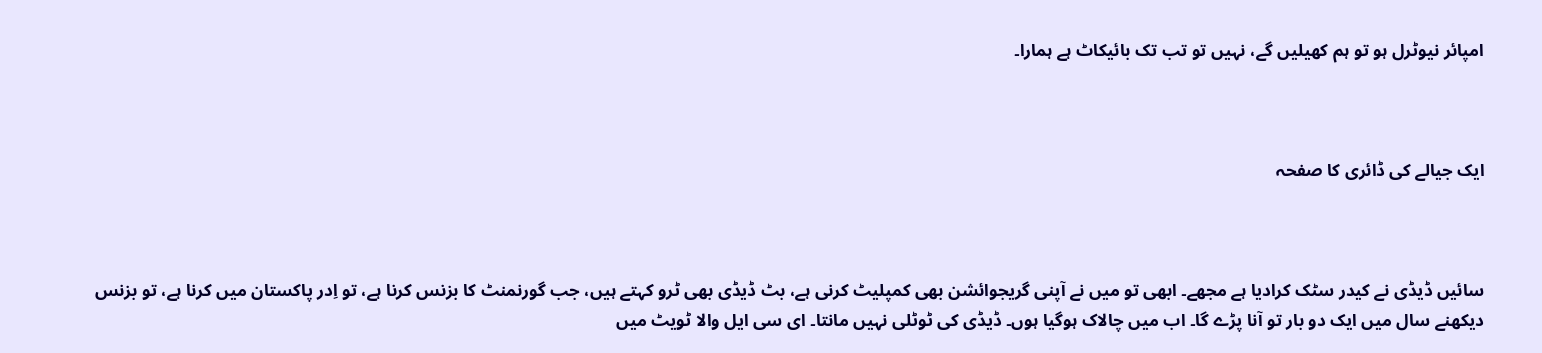امپائر نیوٹرل ہو تو ہم کھیلیں گے، نہیں تو تب تک بائیکاٹ ہے ہمارا۔



ایک جیالے کی ڈائری کا صفحہ



سائیں ڈیڈی نے کیدر سٹک کرادیا ہے مجھے۔ ابھی تو میں نے آپنی گریجوائشن بھی کمپلیٹ کرنی ہے، بٹ ڈیڈی بھی ٹرو کہتے ہیں، جب گورنمنٹ کا بزنس کرنا ہے، تو اِدر پاکستان میں کرنا ہے، تو بزنس دیکھنے سال میں ایک دو بار تو آنا پڑے گا۔ اب میں چالاک ہوگیا ہوں۔ ڈیڈی کی ٹوٹلی نہیں مانتا۔ ای سی ایل والا ٹویٹ میں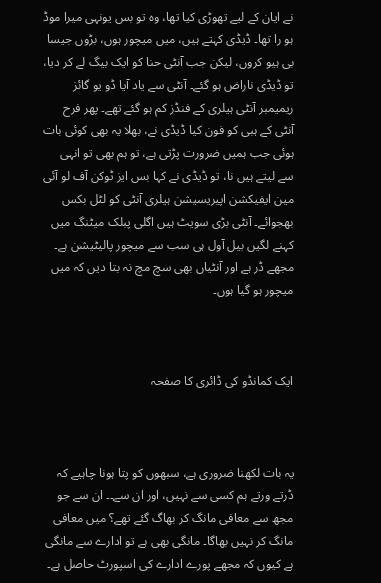نے ایان کے لیے تھوڑی کیا تھا، وہ تو بس یونہی میرا موڈ ہو را تھا۔ ڈیڈی کہتے ہیں، میں میچور ہوں، بڑوں جیسا بی ہیو کروں، لیکن جب آنٹی حنا کو ایک بیگ لے کر دیا، تو ڈیڈی ناراض‌ ہو گئے۔ آنٹی سے یاد آیا ڈو یو گائز ریمیمبر آنٹی ہیلری کے فنڈز کم ہو گئے تھے۔ پھر فرح آنٹی کے ہبی کو فون کیا ڈیڈی نے، بھلا یہ بھی کوئی بات ہوئی جب ہمیں ضرورت پڑتی ہے، تو ہم بھی تو انہی سے لیتے ہیں نا، تو ڈیڈی نے کہا بس ایز ٹوکن آف لو آئی مین ایفیکشن اپیریسیشن ہیلری آنٹی کو لٹل بکس بھجوائے۔ آنٹی بڑی سویٹ ہیں اگلی پبلک میٹنگ میں کہنے لگیں بیل آول ہی سب سے میچور پالیٹیشن ہے۔ مجھے ڈر ہے اور آنٹیاں بھی سچ مچ نہ بتا دیں کہ میں میچور ہو گیا ہوں۔



ایک کمانڈو کی ڈائری کا صفحہ



یہ بات لکھنا ضروری ہے، سبھوں کو پتا ہونا چاہیے کہ ڈرتے ورتے ہم کسی سے نہیں، اور ان سے۔۔ ان سے جو مجھ سے معافی مانگ کر بھاگ گئے تھے؟ میں معافی مانگ کر نہیں بھاگا۔ مانگی بھی ہے تو ادارے سے مانگی ہے کیوں کہ مجھے پورے ادارے کی اسپورٹ حاصل ہے۔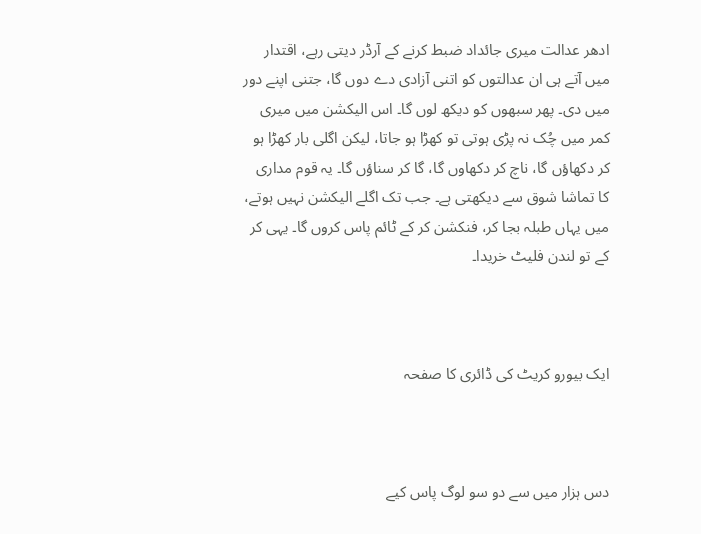ادھر عدالت میری جائداد ضبط کرنے کے آرڈر دیتی رہے، اقتدار میں آتے ہی ان عدالتوں کو اتنی آزادی دے دوں گا، جتنی اپنے دور میں دی۔ پھر سبھوں کو دیکھ لوں گا۔ اس الیکشن میں میری کمر میں چُک نہ پڑی ہوتی تو کھڑا ہو جاتا، لیکن اگلی بار کھڑا ہو کر دکھاؤں گا، ناچ کر دکھاوں گا، گا کر سناؤں گا۔ یہ قوم مداری کا تماشا شوق سے دیکھتی ہے۔ جب تک اگلے الیکشن نہیں ہوتے، میں یہاں طبلہ بجا کر، فنکشن کر کے ٹائم پاس کروں گا۔ یہی کر کے تو لندن فلیٹ‌ خریدا۔



ایک بیورو کریٹ کی ڈائری کا صفحہ



دس ہزار میں سے دو سو لوگ پاس کیے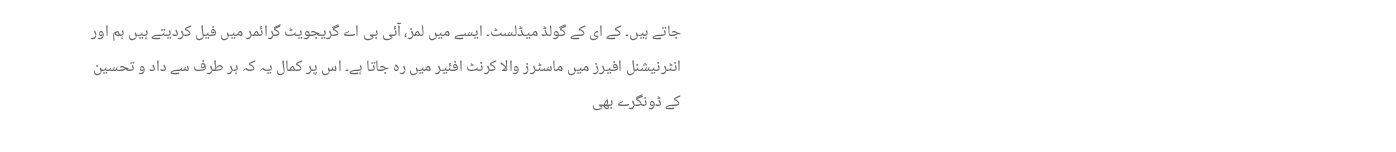جاتے ہیں۔ کے ای کے گولڈ میڈلسٹ۔ ایسے میں لمز، آئی بی اے گریجویٹ گرائمر میں فیل کردیتے ہیں ہم اور انٹرنیشنل افیرز میں ماسٹرز والا کرنٹ افئیر میں رہ جاتا ہے۔ اس پر کمال یہ کہ ہر طرف سے داد و تحسین کے ڈونگرے بھی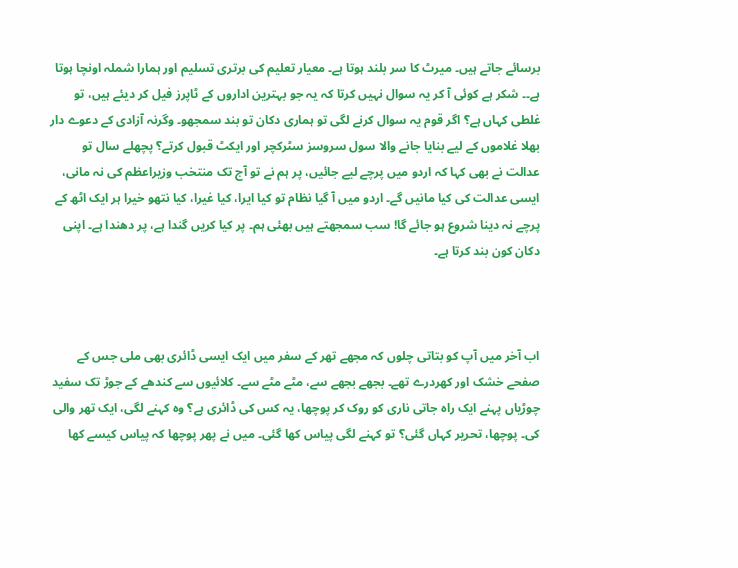برسائے جاتے ہیں۔ میرٹ کا سر بلند ہوتا ہے۔ معیار تعلیم کی برتری تسلیم اور ہمارا شملہ اونچا ہوتا ہے۔۔ شکر ہے کوئی آ کر یہ سوال نہیں کرتا کہ یہ جو بہترین اداروں کے ٹاپرز فیل کر دیئے ہیں، تو غلطی کہاں ہے؟ اگر قوم یہ سوال کرنے لگی تو ہماری دکان تو بند سمجھو۔ وگرنہ آزادی کے دعوے دار بھلا غلاموں کے لیے بنایا جانے والا سول سروسز سٹرکچر اور ایکٹ قبول کرتے؟ پچھلے سال تو عدالت نے بھی کہا کہ اردو میں پرچے لیے جائیں، پر ہم نے تو آج تک منتخب وزیراعظم کی نہ مانی، ایسی عدالت کی کیا مانیں گے۔ اردو میں آ گیا نظام تو کیا ایرا، کیا غیرا، کیا نتھو خیرا ہر ایک اٹھ کے پرچے نہ دینا شروع ہو جائے گا! سب سمجھتے ہیں بھئی ہم۔ پر کیا کریں گندا ہے، پر دھندا ہے۔ اپنی دکان کون بند کرتا ہے۔



اب آخر میں آپ کو بتاتی چلوں کہ مجھے تھر کے سفر میں ایک ایسی ڈائری بھی ملی جس کے صفحے خشک اور کھردرے تھے۔ بجھے بجھے سے، مٹے مٹے سے۔ کلائیوں سے کندھے کے جوڑ تک سفید چوڑیاں‌ پہنے ایک راہ جاتی ناری کو روک کر پوچھا، یہ کس کی ڈائری ہے؟ وہ کہنے لگی، ایک تھر والی کی۔ پوچھا، تحریر کہاں گئی؟ تو کہنے لگی پیاس کھا گئی۔ میں نے پھر پوچھا کہ پیاس کیسے کھا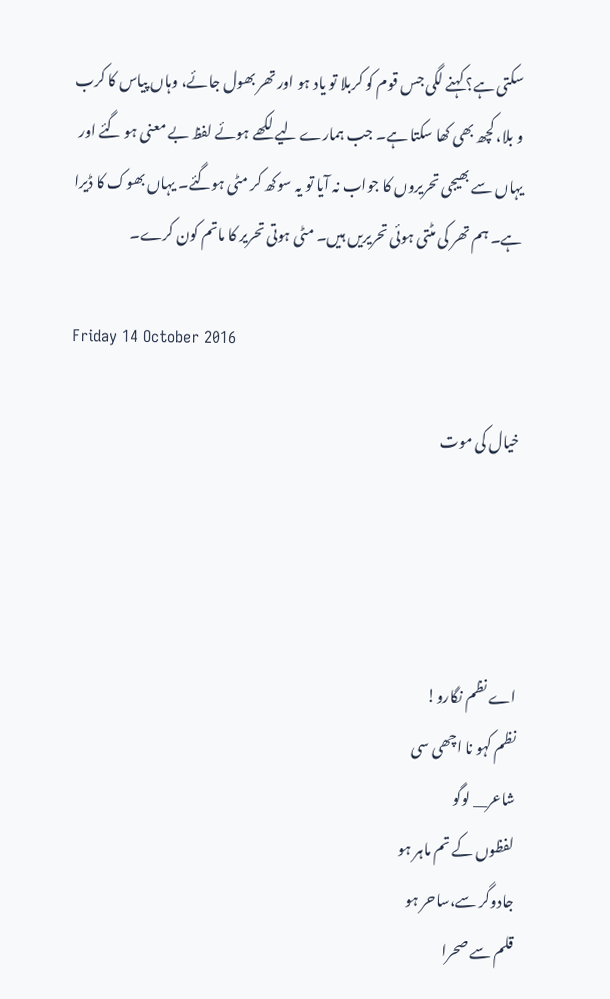سکتی ہے؟ کہنے لگی جس قوم کو کربلا تو یاد ہو اور تھر بھول جائے، وہاں پیاس کا کرب و بلا، کچھ بھی کھا سکتا ہے۔ جب ہمارے لیے لکھے ہوئے لفظ بے معنی ہو گئے اور یہاں سے بھیجی تحریروں کا جواب نہ آیا تو یہ سوکھ کر مٹی ہوگئے۔ یہاں بھوک کا ڈیرا ہے۔ ہم تھر کی مٹتی ہوئی تحریریں ہیں۔ مٹی ہوتی تحریر کا ماتم کون کرے۔

Friday 14 October 2016

خیال کی موت




اے نظم نگارو!
نظم کہو نا اچھی سی
شاعر__ لوگو
لفظوں کے تم ماہر ہو
جادوگر سے،ساحر ہو
قلم سے صحرا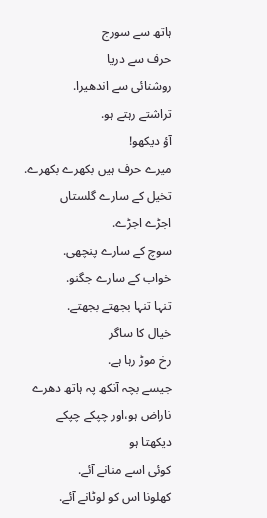ہاتھ سے سورج
حرف سے دریا
روشنائی سے اندھیرا.
تراشتے رہتے ہو.
آؤ دیکھو!
میرے حرف ہیں بکھرے بکھرے.
تخیل کے سارے گلستاں
اجڑے اجڑے.
سوچ کے سارے پنچھی.
خواب کے سارے جگنو.
تنہا تنہا بجھتے بجھتے.
خیال کا ساگر
رخ موڑ رہا ہے.
جیسے بچہ آنکھ پہ ہاتھ دھرے
ناراض ہو،اور چپکے چپکے
دیکھتا ہو
کوئی اسے منانے آئے.
کھلونا اس کو لوٹانے آئے.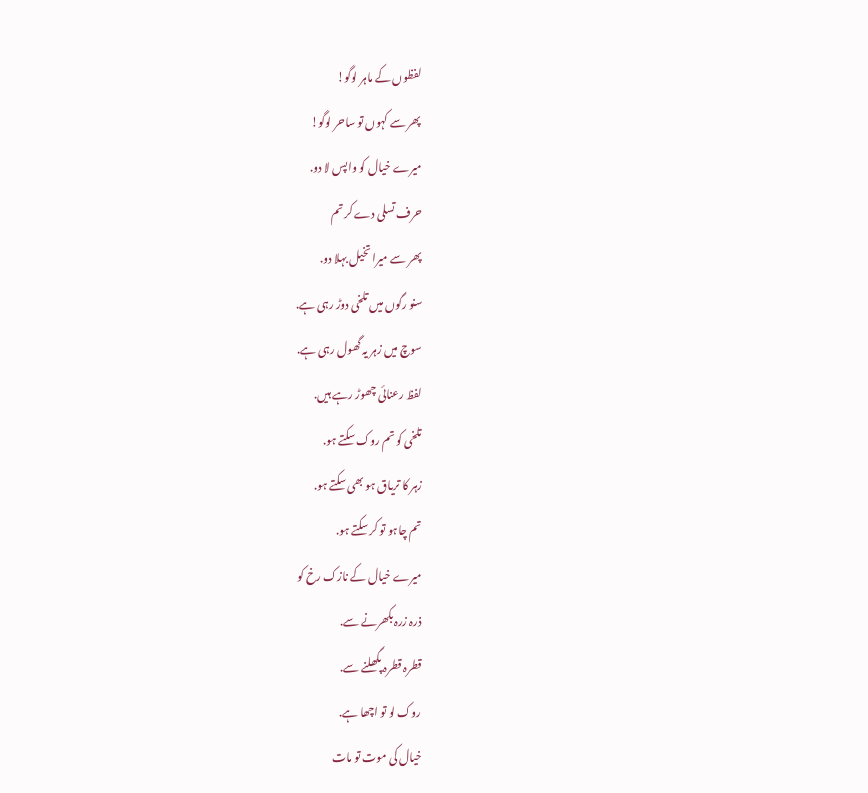لفظوں کے ماہر لوگو!
پھر سے کہوں تو ساحر لوگو!
میرے خیال کو واپس لا دو.
حرف تسلی دے کر تم
پھر سے میرا تخیل بہلا دو.
سنو رگوں میں تلخی دوڑ رہی ہے.
سوچ میں زہر یہ گھول رہی ہے.
لفظ رعنائی چھوڑ رہے ہیں.
تلخی کو تم روک سکتے ہو.
زہر کا تریاق ہو بھی سکتے ہو.
تم چاہو تو کر سکتے ہو.
میرے خیال کے نازک رخ کو
ذرہ زرہ بکھرنے سے.
قطرہ قطرہ پگھلنے سے.
روک لو تو اچھا ہے.
خیال کی موت تو مات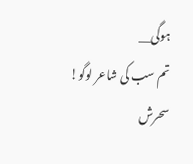ہوگی__
تم سب کی شاعر لوگو!
سحرش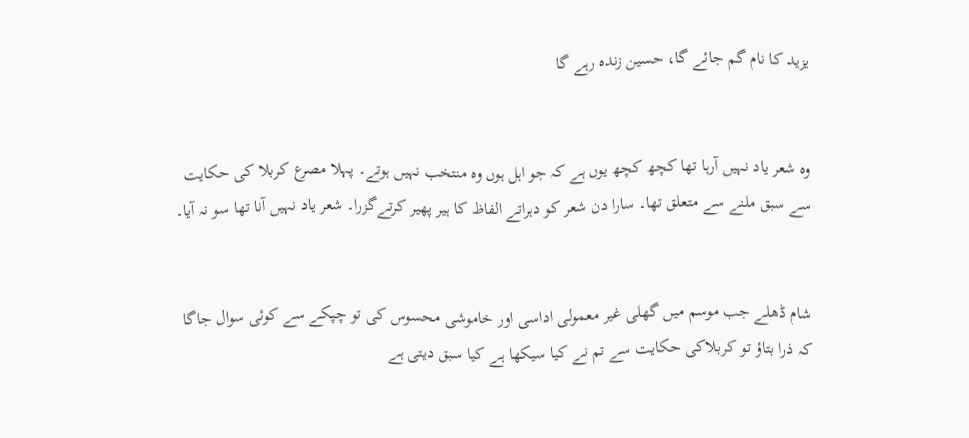یزید کا نام گم جائے گا، حسین زندہ رہے گا


وہ شعر یاد نہیں آرہا تھا کچھ کچھ یوں ہے کہ جو اہل ہوں وہ منتخب نہیں ہوتے۔ پہلا مصرع کربلا کی حکایت سے سبق ملنے سے متعلق تھا۔ سارا دن شعر کو دہراتے الفاظ کا ہیر پھیر کرتےگزرا۔ شعر یاد نہیں آنا تھا سو نہ آیا۔


شام ڈھلے جب موسم میں گھلی غیر معمولی اداسی اور خاموشی محسوس کی تو چپکے سے کوئی سوال جاگا کہ ذرا بتاؤ تو کربلاکی حکایت سے تم نے کیا سیکھا ہے کیا سبق دیتی ہے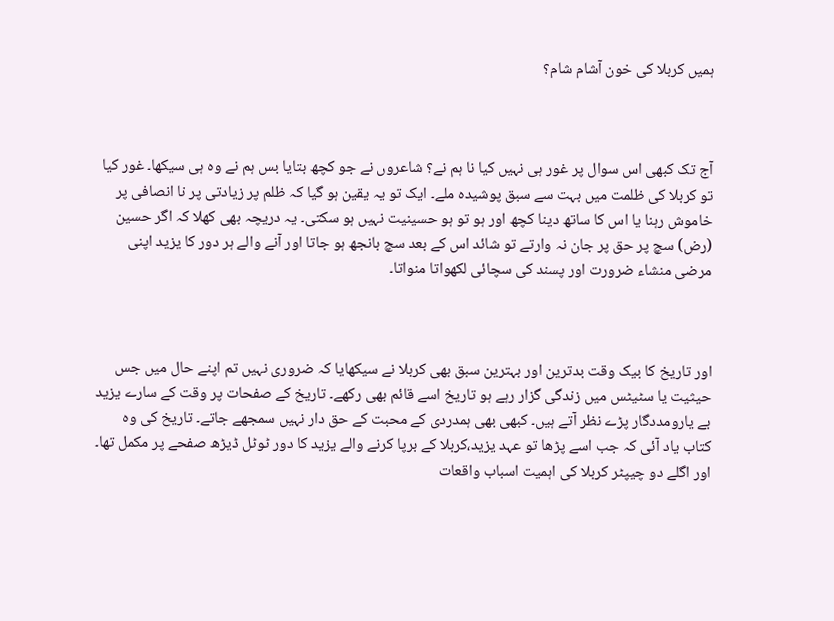ہمیں کربلا کی خون آشام شام؟



آج تک کبھی اس سوال پر غور ہی نہیں کیا نا ہم نے؟ شاعروں نے جو کچھ بتایا بس ہم نے وہ ہی سیکھا۔ غور کیا تو کربلا کی ظلمت میں بہت سے سبق پوشیدہ ملے۔ ایک تو یہ یقین ہو گیا کہ ظلم پر زیادتی پر نا انصافی پر خاموش رہنا یا اس کا ساتھ دینا کچھ اور ہو تو ہو حسینیت نہیں ہو سکتی۔ یہ دریچہ بھی کھلا کہ اگر حسین (رض) سچ پر حق پر جان نہ وارتے تو شائد اس کے بعد سچ بانجھ ہو جاتا اور آنے والے ہر دور کا یزید اپنی مرضی منشاء ضرورت اور پسند کی سچائی لکھواتا منواتا۔



اور تاریخ کا بیک وقت بدترین اور بہترین سبق بھی کربلا نے سیکھایا کہ ضروری نہیں تم اپنے حال میں جس حیثیت یا سٹیٹس میں زندگی گزار رہے ہو تاریخ اسے قائم بھی رکھے۔ تاریخ کے صفحات پر وقت کے سارے یزید بے یارومددگار پڑے نظر آتے ہیں۔ کبھی بھی ہمدردی کے محبت کے حق دار نہیں سمجھے جاتے۔ تاریخ کی وہ کتاب یاد آئی کہ جب اسے پڑھا تو عہد یزید،کربلا کے برپا کرنے والے یزید کا دور ٹوٹل ڈیڑھ صفحے پر مکمل تھا۔ اور اگلے دو چیپٹر کربلا کی اہمیت اسباب واقعات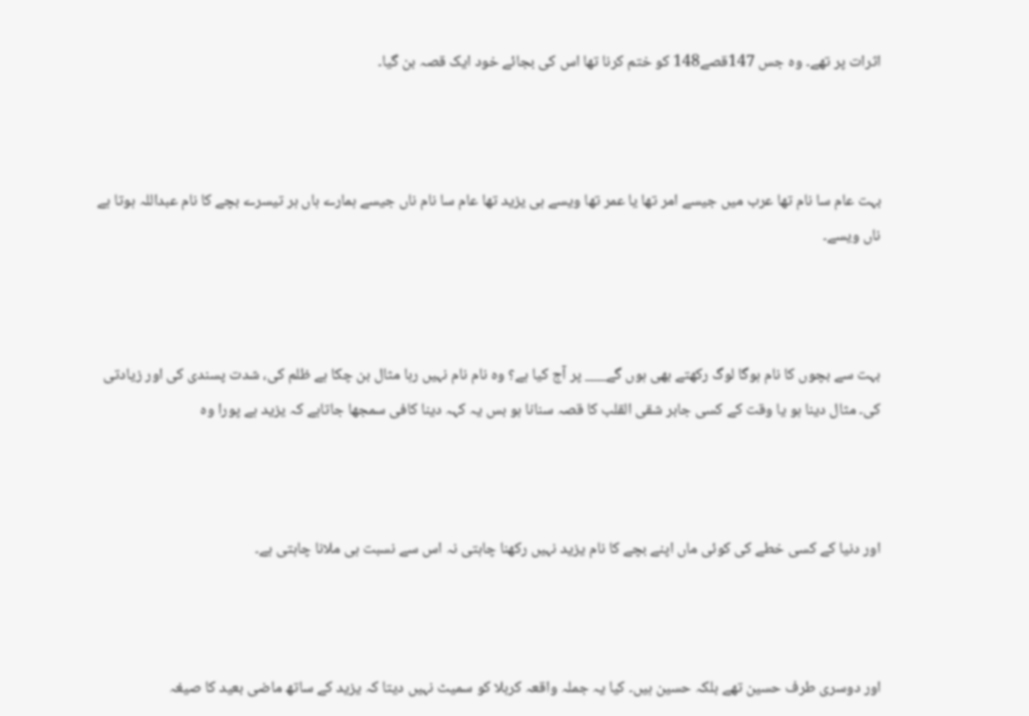اثرات پر تھے۔ وہ جس 147قصے148 کو ختم کرنا تھا اس کی بجائے خود ایک قصہ بن گیا۔



بہت عام سا نام تھا عرب میں جیسے امر تھا یا عمر تھا ویسے ہی یزید تھا عام سا نام ناں جیسے ہمارے ہاں ہر تیسرے بچے کا نام عبداللہ ہوتا ہے ناں ویسے۔



بہت سے بچوں کا نام ہوگا لوگ رکھتے بھی ہوں گے___ پر آج کیا ہے؟ وہ نام نام نہیں رہا مثال بن چکا ہے ظلم کی، شدت پسندی کی اور زیادتی کی۔ مثال دینا ہو یا وقت کے کسی جابر شقی القلب کا قصہ سنانا ہو بس یہ کہہ دینا کافی سمجھا جاتاہے کہ یزید ہے پورا وہ



اور دنیا کے کسی خطے کی کوئی ماں اپنے بچے کا نام یزید نہیں رکھنا چاہتی نہ اس سے نسبت ہی ملانا چاہتی ہے۔



اور دوسری طرف حسین تھے بلکہ حسین ہیں۔ کیا یہ جملہ واقعہ کربلا کو سمیٹ نہیں دیتا کہ یزید کے ساتھ ماضی بعید کا صیغہ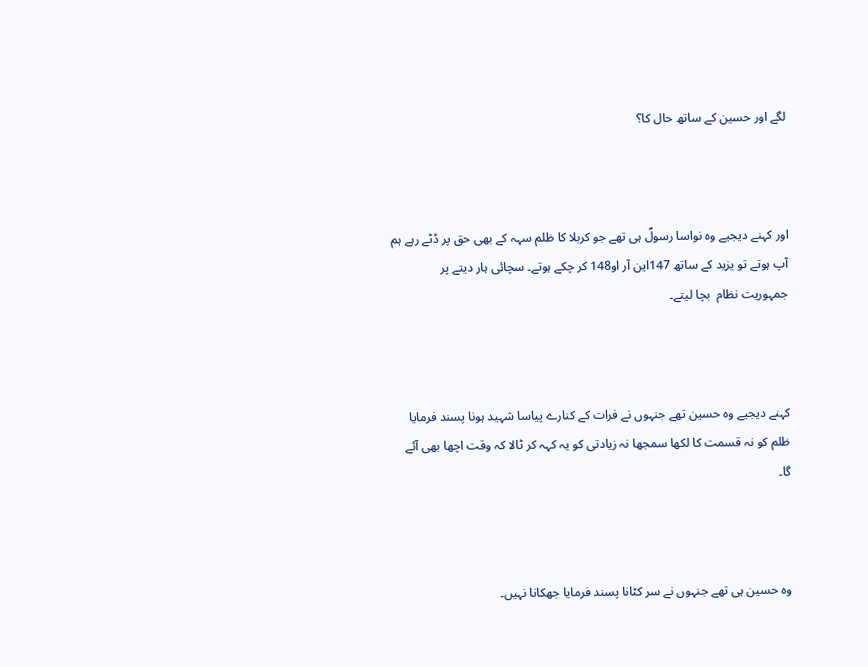لگے اور حسین کے ساتھ حال کا؟



اور کہنے دیجیے وہ نواسا رسولؐ ہی تھے جو کربلا کا ظلم سہہ کے بھی حق پر ڈٹے رہے ہم آپ ہوتے تو یزید کے ساتھ 147این آر او148 کر چکے ہوتے۔ سچائی ہار دیتے پر  جمہوریت نظام  بچا لیتے۔



کہنے دیجیے وہ حسین تھے جنہوں نے فرات کے کنارے پیاسا شہید ہونا پسند فرمایا ظلم کو نہ قسمت کا لکھا سمجھا نہ زیادتی کو یہ کہہ کر ٹالا کہ وقت اچھا بھی آئے گا۔



وہ حسین ہی تھے جنہوں نے سر کٹانا پسند فرمایا جھکانا نہیں۔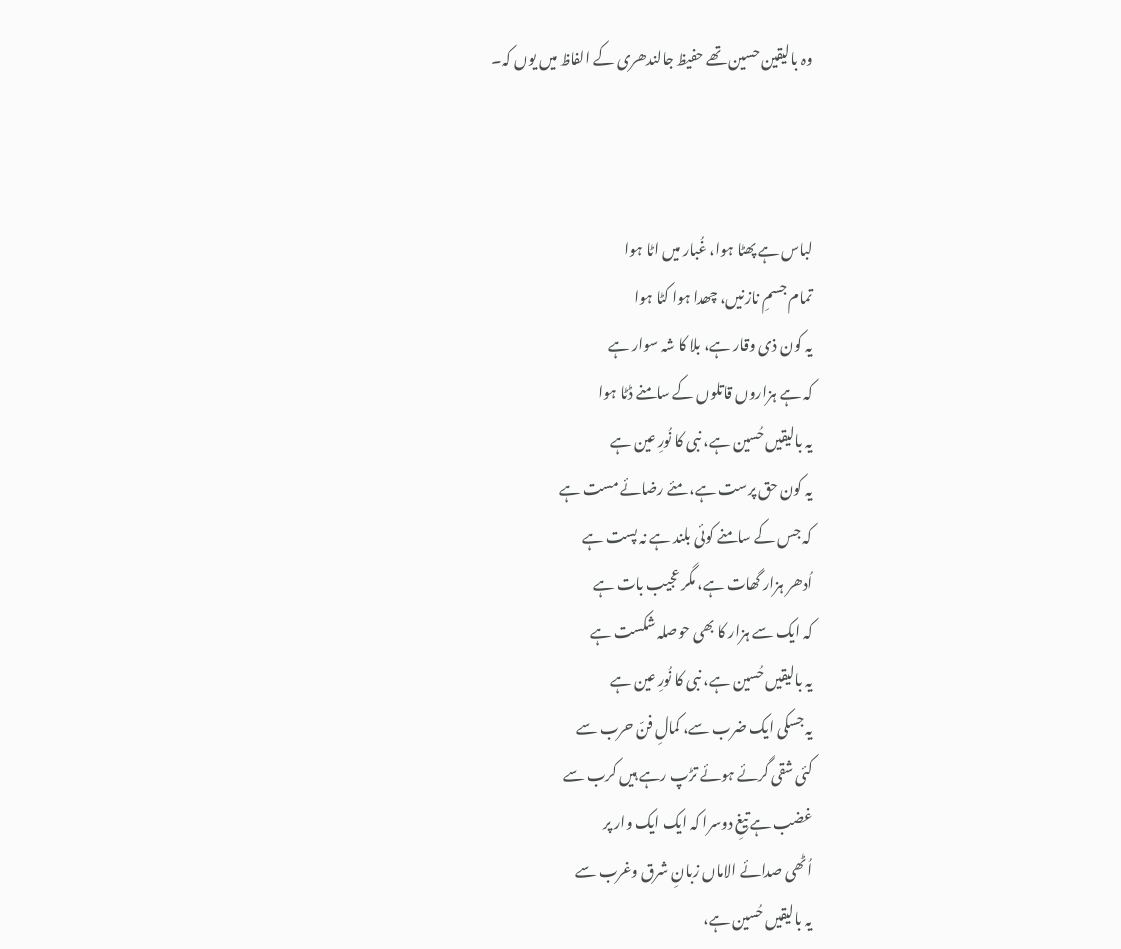وہ بالیقین حسین تھے حفیظ جالندھری کے الفاظ میں یوں کہ۔



لباس ہے پھٹا ہوا، غُبار میں اٹا ہوا
تمام جسمِ نازنیں، چھدا ہوا کٹا ہوا
یہ کون ذی وقار ہے، بلا کا شہ سوار ہے
کہ ہے ہزاروں قاتلوں کے سامنے ڈٹا ہوا
یہ بالیقیں حُسین ہے، نبی کا نُورِ عین ہے
یہ کون حق پرست ہے، مئے رضائے مست ہے
کہ جس کے سامنے کوئی بلند ہے نہ پست ہے
اُدھر ہزار گھات ہے، مگر عجیب بات ہے
کہ ایک سے ہزار کا بھی حوصلہ شکست ہے
یہ بالیقیں حُسین ہے، نبی کا نُورِ عین ہے
یہ جسکی ایک ضرب سے، کمالِ فنّ حرب سے
کئی شقی گرئے ہوئے تڑپ رہے ہیں کرب سے
غضب ہے تیغِ دوسرا کہ ایک ایک وار پر
اُٹھی صدائے الاماں زبانِ شرق وغرب سے
یہ بالیقیں حُسین ہے،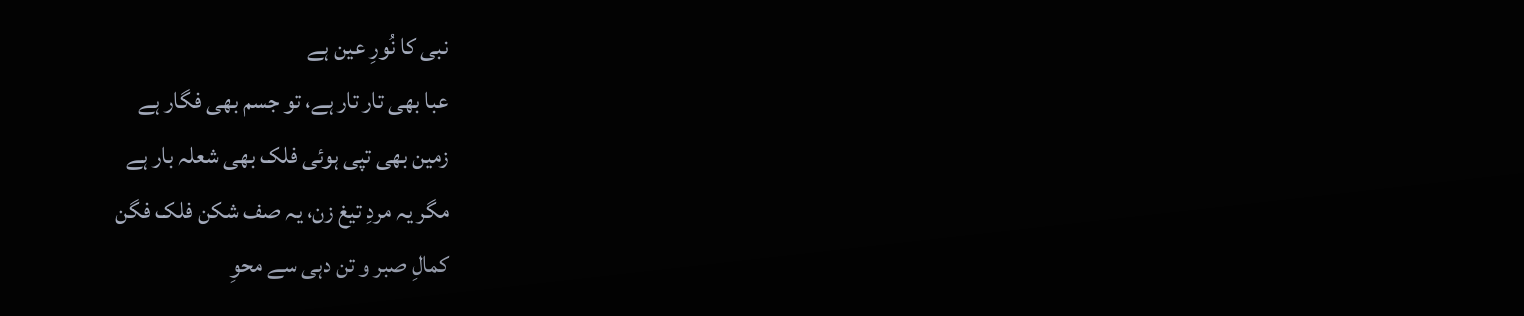نبی کا نُورِ عین ہے
عبا بھی تار تار ہے، تو جسم بھی فگار ہے
زمین بھی تپی ہوئی فلک بھی شعلہ بار ہے
مگر یہ مردِ تیغ زن، یہ صف شکن فلک فگن
کمالِ صبر و تن دہی سے محوِ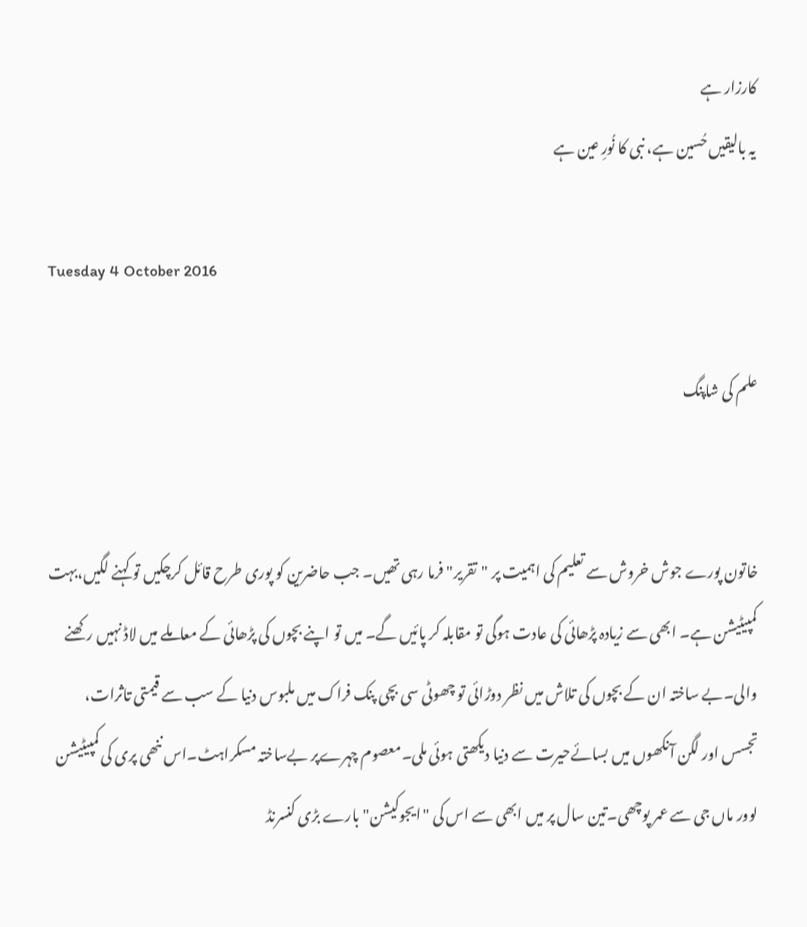کارزار ہے
یہ بالیقیں حُسین ہے، نبی کا نُورِ عین ہے

Tuesday 4 October 2016

علم کی شاپنگ


خاتون پورے جوش خروش سے تعلیم کی اہمیت پر "تقریر" فرما رہی تھیں۔ جب حاضرین کو پوری طرح قائل کرچکیں تو کہنے لگیں،بہت کمپیٹیشن ہے۔ ابھی سے زیادہ پڑھائی کی عادت ہوگی تو مقابلہ کر پائیں گے۔ میں تو اپنے بچوں کی پڑھائی کے معاملے میں لاڈ نہیں رکھنے  والی۔بے ساختہ ان کے بچوں کی تلاش میں نظر دوڑائی تو چھوٹی سی بچی پنک فراک میں ملبوس دنیا کے سب سے قیمتی تاثرات، تجسس اور لگن آنکھوں میں بسائےحیرت سے دنیا دیکھتی ہوئی ملی۔معصوم چہرےپر بےساختہ مسکراہٹ۔اس ننھی پری کی کمپیٹیشن لوور ماں جی سے عمر پوچھی۔تین سال پر میں ابھی سے اس کی "ایجوکیشن" بارے بڑی کنسرنڈ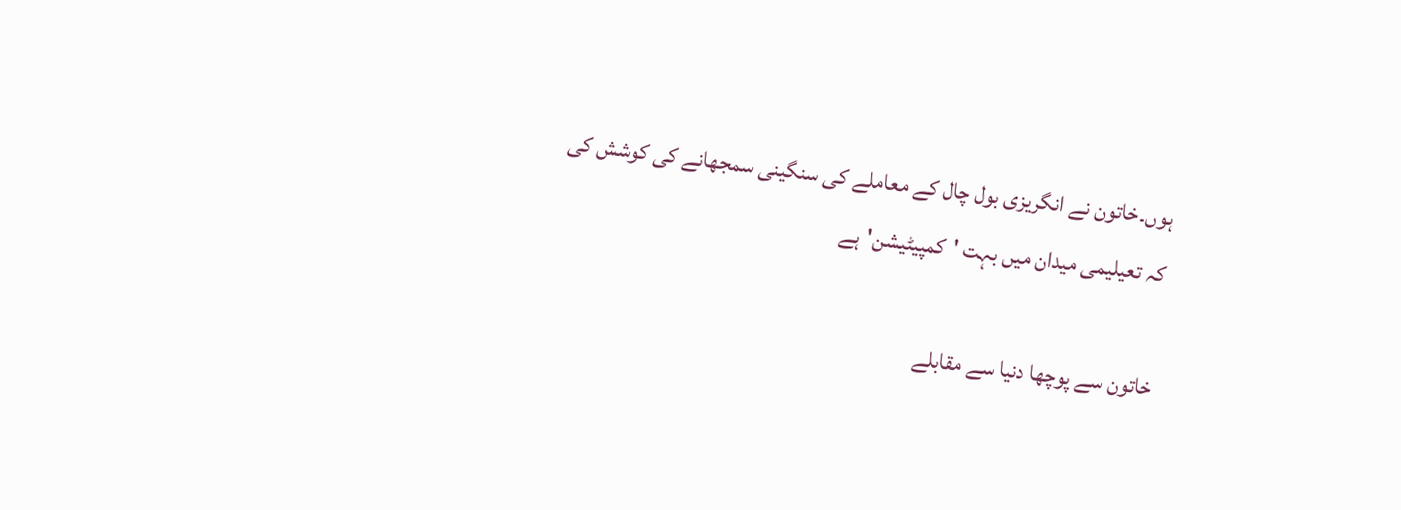ہوں۔خاتون نے انگریزی بول چال کے معاملے کی سنگینی سمجھانے کی کوشش کی کہ تعیلیمی میدان میں بہت 'کمپیٹیشن'ہے

خاتون سے پوچھا دنیا سے مقابلے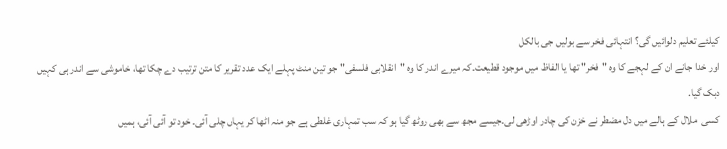کیلئے تعلیم دلوائیں گی؟ انتہائی فخر سے بولیں جی بالکل
اور خدا جانے ان کے لہجے کا وہ "فخر" تھا یا الفاظ میں موجود قطیعت۔کہ میرے اندر کا وہ "انقلابی فلسفی" جو تین منٹ پہلے ایک عدد تقریر کا متن ترتیب دے چکا تھا، خاموشی سے اندر ہی کہیں دبک گیا.
کسی  ملال کے ہالے میں دل مضطر نے خزن کی چادر اوڑھی لی۔جیسے مجھ سے بھی روٹھ گیا ہو کہ سب تمہاری غلطی ہے جو منہ اٹھا کر یہاں چلی آئی۔ خود تو آئی آئی، ہمیں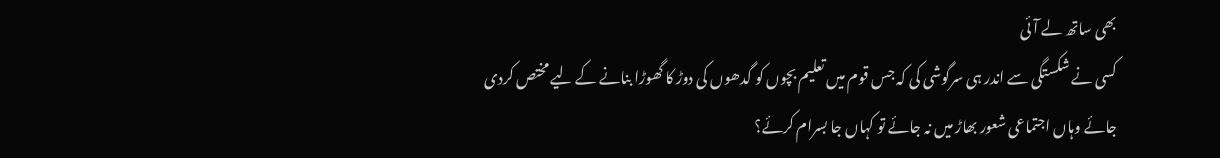بھی ساتھ لے آئی
کسی نے شکستگی سے اندر ہی سرگوشی کی کہ جس قوم میں تعلیم بچوں کو گدھوں کی دوڑ کا گھوڑا بنانے کے لیے مختص کردی جائے وہاں اجتماعی شعور بھاڑ میں نہ جائے تو کہاں جا بسرام کرئے؟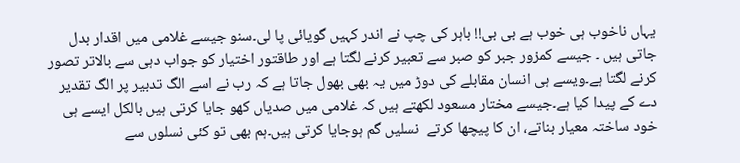یہاں ناخوب ہی خوب ہے بی بی!! باہر کی چپ نے اندر کہیں گویائی پا لی۔سنو جیسے غلامی میں اقدار بدل جاتی ہیں ۔ جیسے کمزور جبر کو صبر سے تعبیر کرنے لگتا ہے اور طاقتور اختیار کو جواب دہی سے بالاتر تصور کرنے لگتا ہے۔ویسے ہی انسان مقابلے کی دوڑ میں یہ بھی بھول جاتا ہے کہ رب نے اسے الگ تدبیر پر الگ تقدیر دے کے پیدا کیا ہے۔جیسے مختار مسعود لکھتے ہیں کہ غلامی میں صدیاں کھو جایا کرتی ہیں بالکل ایسے ہی خود ساختہ معیار بناتے، ان کا پیچھا کرتے  نسلیں گم ہوجایا کرتی ہیں۔ہم بھی تو کئی نسلوں سے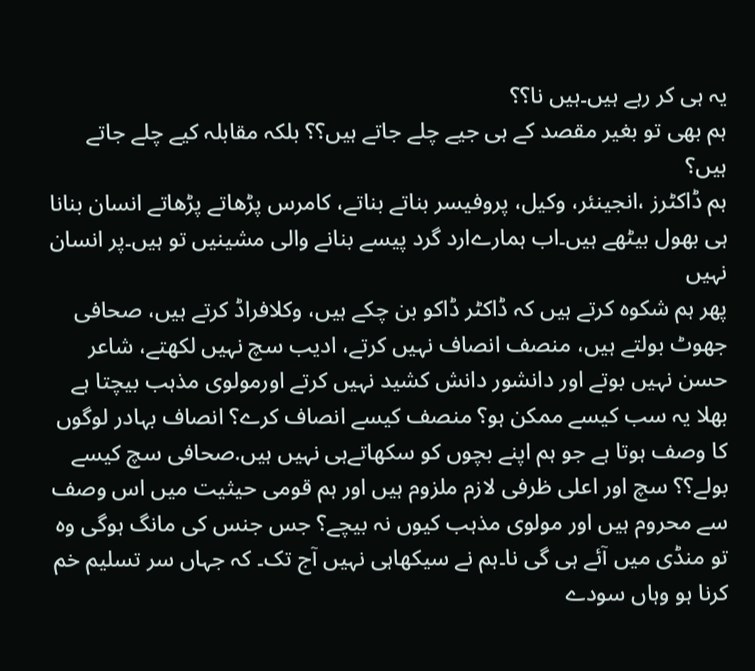یہ ہی کر رہے ہیں۔ہیں نا؟؟
ہم بھی تو بغیر مقصد کے ہی جیے چلے جاتے ہیں؟؟ بلکہ مقابلہ کیے چلے جاتے ہیں؟
ہم ڈاکٹرز ،انجینئر، وکیل، پروفیسر بناتے بناتے، کامرس پڑھاتے پڑھاتے انسان بنانا ہی بھول بیٹھے ہیں۔اب ہمارےارد گرد پیسے بنانے والی مشینیں تو ہیں۔پر انسان نہیں
پھر ہم شکوہ کرتے ہیں کہ ڈاکٹر ڈاکو بن چکے ہیں، وکلافراڈ کرتے ہیں، صحافی جھوٹ بولتے ہیں، منصف انصاف نہیں کرتے، ادیب سچ نہیں لکھتے، شاعر حسن نہیں بوتے اور دانشور دانش کشید نہیں کرتے اورمولوی مذہب بیچتا ہے
بھلا یہ سب کیسے ممکن ہو؟ منصف کیسے انصاف کرے؟ انصاف بہادر لوگوں کا وصف ہوتا ہے جو ہم اپنے بچوں کو سکھاتےہی نہیں ہیں.صحافی سچ کیسے بولے؟؟ سچ اور اعلی ظرفی لازم ملزوم ہیں اور ہم قومی حیثیت میں اس وصف سے محروم ہیں اور مولوی مذہب کیوں نہ بیچے؟ جس جنس کی مانگ ہوگی وہ تو منڈی میں آئے ہی گی نا۔ہم نے سیکھاہی نہیں آج تک۔ کہ جہاں سر تسلیم خم کرنا ہو وہاں سودے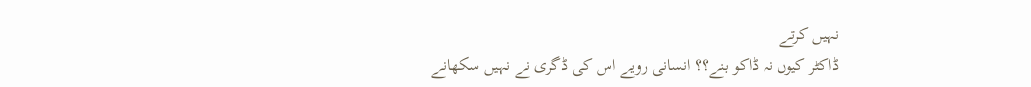نہیں کرتے
ڈاکٹر کیوں نہ ڈاکو بنے؟؟ انسانی رویے اس کی ڈگری نے نہیں سکھانے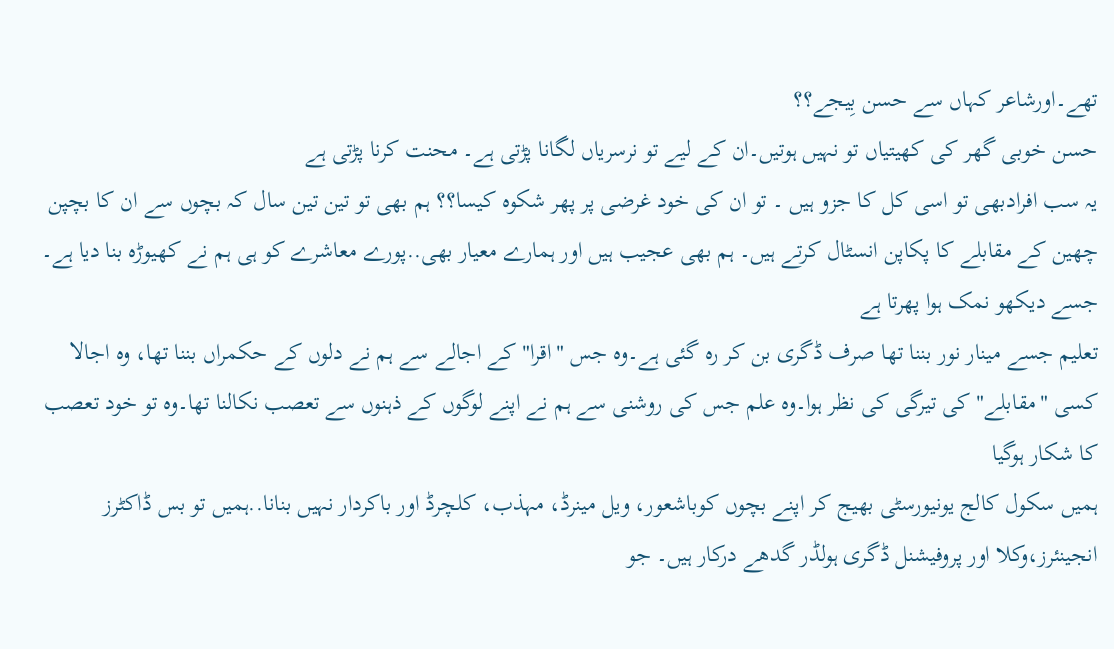تھے۔اورشاعر کہاں سے حسن بِیجے؟؟
حسن خوبی گھر کی کھیتیاں تو نہیں ہوتیں۔ان کے لیے تو نرسریاں لگانا پڑتی ہے۔ محنت کرنا پڑتی ہے
یہ سب افرادبھی تو اسی کل کا جزو ہیں ۔ تو ان کی خود غرضی پر پھر شکوہ کیسا؟؟ ہم بھی تو تین تین سال کہ بچوں سے ان کا بچپن چھین کے مقابلے کا پکاپن انسٹال کرتے ہیں۔ ہم بھی عجیب ہیں اور ہمارے معیار بھی..پورے معاشرے کو ہی ہم نے کھیوڑہ بنا دیا ہے۔ جسے دیکھو نمک ہوا پھرتا ہے
تعلیم جسے مینار نور بننا تھا صرف ڈگری بن کر رہ گئی ہے۔وہ جس "اقرا" کے اجالے سے ہم نے دلوں کے حکمراں بننا تھا، وہ اجالا کسی "مقابلے" کی تیرگی کی نظر ہوا۔وہ علم جس کی روشنی سے ہم نے اپنے لوگوں کے ذہنوں سے تعصب نکالنا تھا۔وہ تو خود تعصب کا شکار ہوگیا
ہمیں سکول کالج یونیورسٹی بھیج کر اپنے بچوں کوباشعور، ویل مینرڈ، مہذب، کلچرڈ اور باکردار نہیں بنانا..ہمیں تو بس ڈاکٹرز انجینئرز،وکلا اور پروفیشنل ڈگری ہولڈر گدھے درکار ہیں۔ جو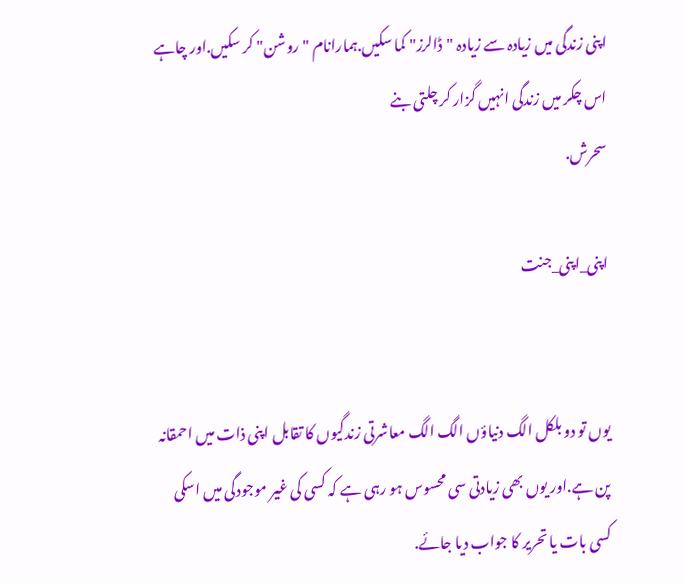اپنی زندگی میں زیادہ سے زیادہ "ڈالرز" کما سکیں.ہمارانام "روشن" کر سکیں.اور چاہے اس چکر میں زندگی انہیں گزار کر چلتی بنے
سحرش.

اپنی_اپنی_جنت


یوں تو دو بلکل الگ دنیاؤں الگ الگ معاشرتی زندگیوں کا تقابل اپنی ذات میں احمقانہ پن ہے.اور یوں بھی زیادتی سی محسوس ہو رہی ہے کہ کسی کی غیر موجودگی میں اسکی کسی بات یا تحریر کا جواب دیا جائے.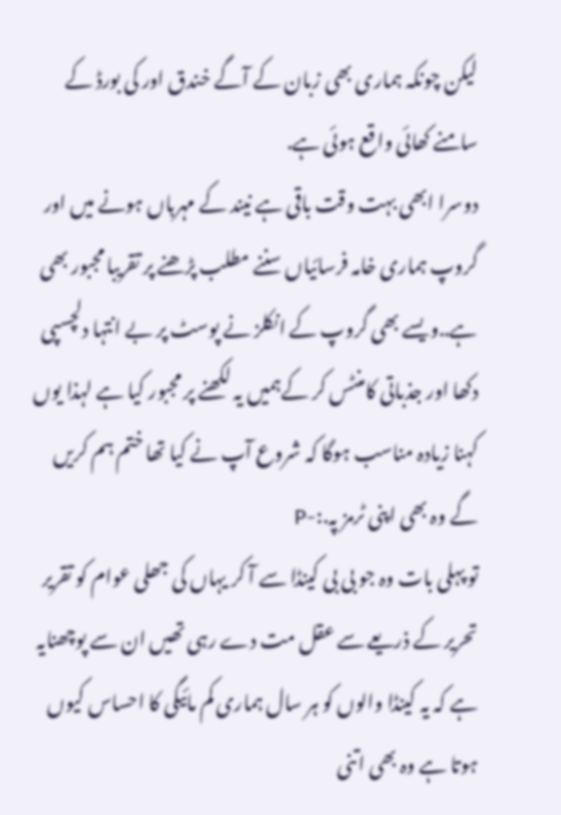لیکن چونکہ ہماری بھی زبان کے آگے خندق اور کی بورڈ کے سامنے کھائی واقع ہوئی ہے.
دوسرا ابھی بہت وقت باقی ہے نیند کے مہرباں ہونے میں اور گروپ ہماری خامہ فرسائیاں سننے مطلب پڑھنے پر تقریبا مجبور بھی ہے..ویسے بھی گروپ کے انکلز نے پوسٹ پر بے انتہا دلچسپی دکھا اور جذباتی کامنٹس کر کےہمیں یہ لکھنے پر مجبور کیا ہے لہذا یوں کہنا زیادہ مناسب ہوگا کہ شروع آپ نے کیا تھا ختم ہم کریں گے وہ بھی اپنی ٹرمز پہ.:-P
تو پہلی بات وہ جو بی بی کینڈا سے آ کر یہاں کی جھلی عوام کو تقریر تحریر کے ذریعے سے عقل مت دے رہی تھیں ان سے پوچھنایہ ہے کہ یہ کینڈا والوں کو ہر سال ہماری کم مائیگی کا احساس کیوں ہوتا ہے وہ بھی اتنی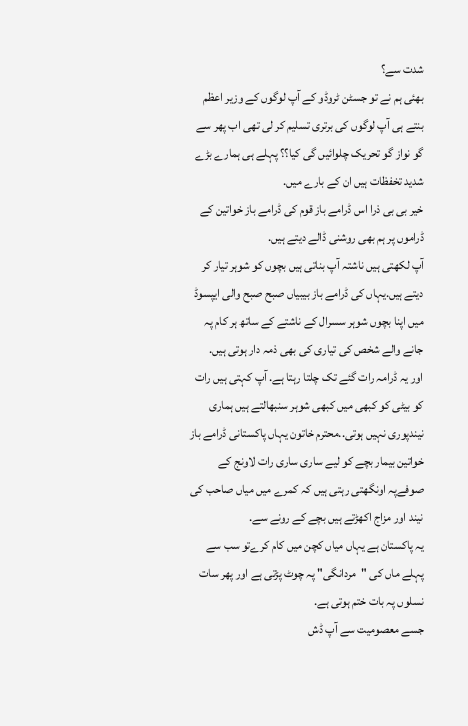شدت سے؟
بھئی ہم نے تو جسٹن ٹروڈو کے آپ لوگوں کے وزیر اعظم بنتے ہی آپ لوگوں کی برتری تسلیم کر لی تھی اب پھر سے گو نواز گو تحریک چلوائیں گی کیا؟؟ پہلے ہی ہمارے بڑے شدید تخفظات ہیں ان کے بارے میں.
خیر بی بی ذرا اس ڈرامے باز قوم کی ڈرامے باز خواتین کے ڈراموں پر ہم بھی روشنی ڈالے دیتے ہیں.
آپ لکھتی ہیں ناشتہ آپ بناتی ہیں بچوں کو شوہر تیار کر دیتے ہیں.یہاں کی ڈرامے باز بیبیاں صبح صبح والی ایپسوڈ میں اپنا بچوں شوہر سسرال کے ناشتے کے ساتھ ہر کام پہ جانے والے شخص کی تیاری کی بھی ذمہ دار ہوتی ہیں.
اور یہ ڈرامہ رات گئے تک چلتا رہتا ہے. آپ کہتی ہیں رات کو بیٹی کو کبھی میں کبھی شوہر سنبھالتے ہیں ہماری نیندپوری نہیں ہوتی..محترم خاتون یہاں پاکستانی ڈرامے باز خواتین بیمار بچے کو لیے ساری ساری رات لاونج کے صوفےپہ اونگھتی رہتی ہیں کہ کمرے میں میاں صاحب کی نیند اور مزاج اکھڑتے ہیں بچے کے رونے سے.
یہ پاکستان ہے یہاں میاں کچن میں کام کرےتو سب سے پہلے ماں کی "مردانگی" پہ چوٹ پڑتی ہے اور پھر سات نسلوں پہ بات ختم ہوتی ہے.
جسے معصومیت سے آپ ڈش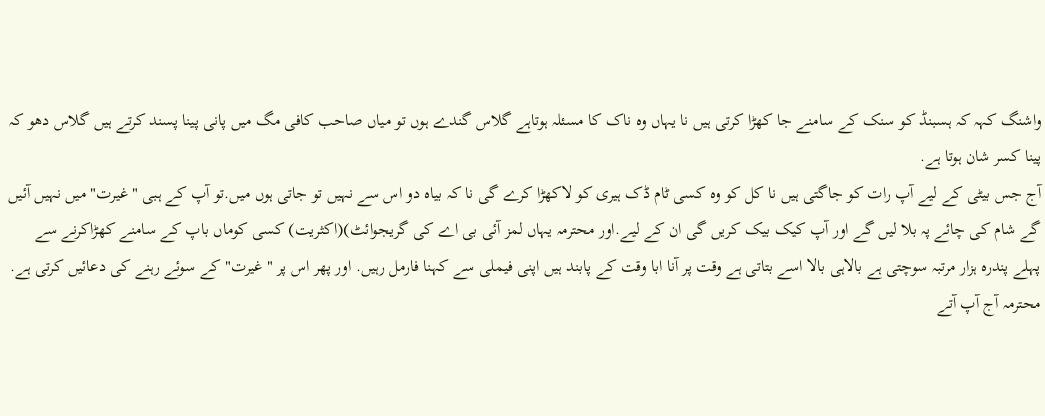واشنگ کہہ کہ ہسبنڈ کو سنک کے سامنے جا کھڑا کرتی ہیں نا یہاں وہ ناک کا مسئلہ ہوتاہے گلاس گندے ہوں تو میاں صاحب کافی مگ میں پانی پینا پسند کرتے ہیں گلاس دھو کہ پینا کسر شان ہوتا ہے.
آج جس بیٹی کے لیے آپ رات کو جاگتی ہیں نا کل کو وہ کسی ٹام ڈک ہیری کو لاکھڑا کرے گی نا کہ بیاہ دو اس سے نہیں تو جاتی ہوں میں.تو آپ کے ہبی "غیرت" میں نہیں آئیں گے شام کی چائے پہ بلا لیں گے اور آپ کیک بیک کریں گی ان کے لیے.اور محترمہ یہاں لمز آئی بی اے کی گریجوائٹ)(اکثریت) کسی کوماں باپ کے سامنے کھڑاکرنے سے پہلے پندرہ ہزار مرتبہ سوچتی ہے بالاہی بالا اسے بتاتی ہے وقت پر آنا ابا وقت کے پابند ہیں اپنی فیملی سے کہنا فارمل رہیں. اور پھر اس پر "غیرت" کے سوئے رہنے کی دعائیں کرتی ہے.
محترمہ آج آپ آتے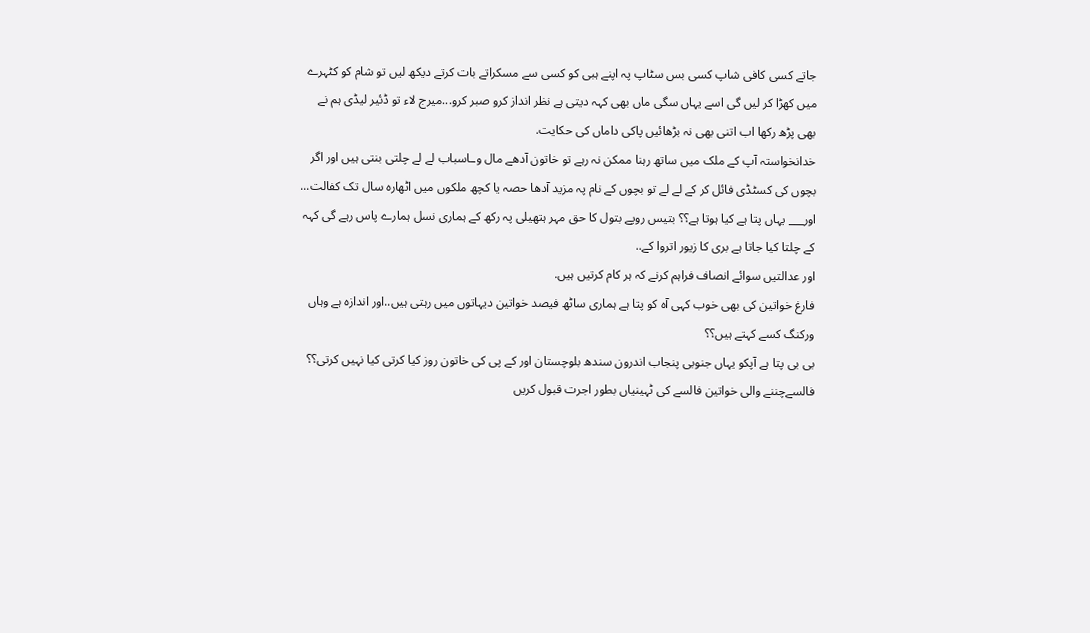جاتے کسی کافی شاپ کسی بس سٹاپ پہ اپنے ہبی کو کسی سے مسکراتے بات کرتے دیکھ لیں تو شام کو کٹہرے میں کھڑا کر لیں گی اسے یہاں سگی ماں بھی کہہ دیتی ہے نظر انداز کرو صبر کرو...میرج لاء تو ڈئیر لیڈی ہم نے بھی پڑھ رکھا اب اتنی بھی نہ بڑھائیں پاکی داماں کی حکایت.
خدانخواستہ آپ کے ملک میں ساتھ رہنا ممکن نہ رہے تو خاتون آدھے مال وـاسباب لے لے چلتی بنتی ہیں اور اگر بچوں کی کسٹڈی فائل کر کے لے لے تو بچوں کے نام پہ مزید آدھا حصہ یا کچھ ملکوں میں اٹھارہ سال تک کفالت...
اور___ یہاں پتا ہے کیا ہوتا ہے؟؟ بتیس روپے بتول کا حق مہر ہتھیلی پہ رکھ کے ہماری نسل ہمارے پاس رہے گی کہہ کے چلتا کیا جاتا ہے بری کا زیور اتروا کے..
اور عدالتیں سوائے انصاف فراہم کرنے کہ ہر کام کرتیں ہیں.
فارغ خواتین کی بھی خوب کہی آہ کو پتا ہے ہماری ساٹھ فیصد خواتین دیہاتوں میں رہتی ہیں..اور اندازہ ہے وہاں ورکنگ کسے کہتے ہیں؟؟
بی بی پتا ہے آپکو یہاں جنوبی پنجاب اندرون سندھ بلوچستان اور کے پی کی خاتون روز کیا کرتی کیا نہیں کرتی؟؟
فالسےچننے والی خواتین فالسے کی ٹہینیاں بطور اجرت قبول کریں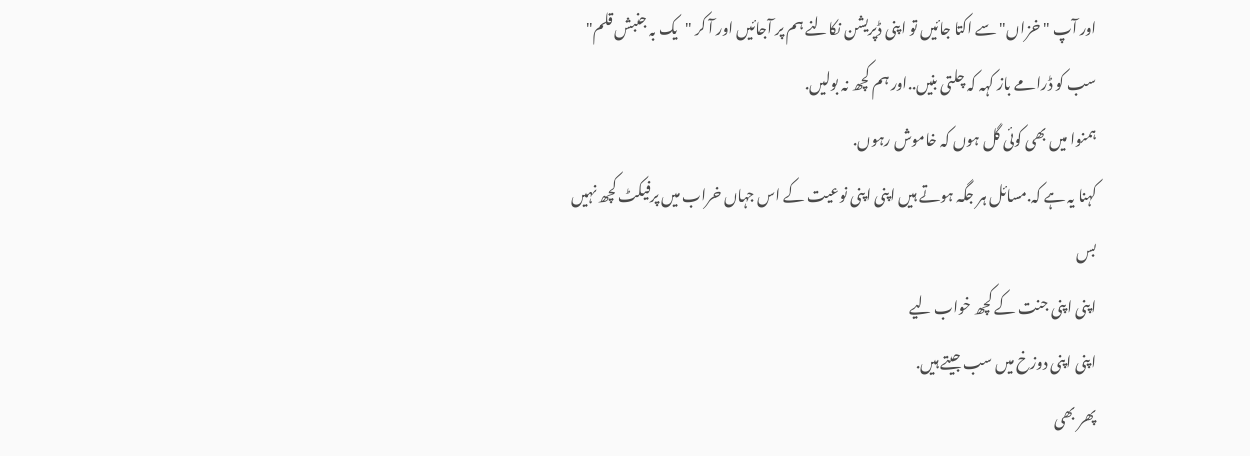اور آپ "خزاں" سے اکتا جائیں تو اپنی ڈپریشن نکالنے ہم پر آجائیں اور آ کر "یک بہ جنبش قلم" سب کو ڈرامے باز کہہ کہ چلتی بنیں..اور ہم کچھ نہ بولیں.
ہمنوا میں بھی کوئی گل ہوں کہ خاموش رہوں.
کہنا یہ ہے کہ.مسائل ہر جگہ ہوتے ہیں اپنی اپنی نوعیت کے اس جہاں خراب میں پرفیکٹ کچھ نہیں بس
اپنی اپنی جنت کے کچھ خواب لیے
اپنی اپنی دوزخ میں سب جیتے ہیں.
پھر بھی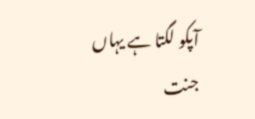آپکو لگتا ہے یہاں جنت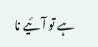ہے تو آئیے نا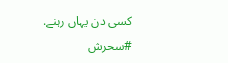کسی دن یہاں رہنے.
#سحرش